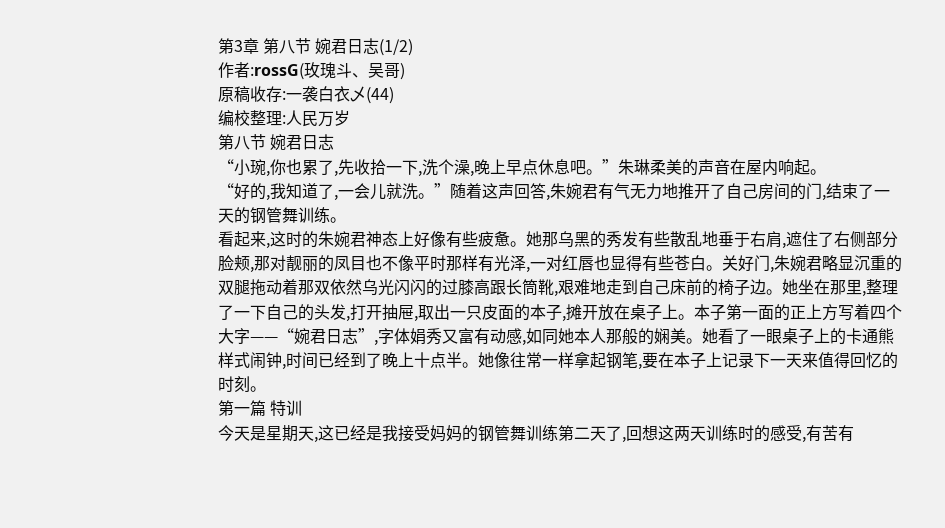第3章 第八节 婉君日志(1/2)
作者:rossG(玫瑰斗、吴哥)
原稿收存:一袭白衣乄(44)
编校整理:人民万岁
第八节 婉君日志
“小琬,你也累了,先收拾一下,洗个澡,晚上早点休息吧。”朱琳柔美的声音在屋内响起。
“好的,我知道了,一会儿就洗。”随着这声回答,朱婉君有气无力地推开了自己房间的门,结束了一天的钢管舞训练。
看起来,这时的朱婉君神态上好像有些疲惫。她那乌黑的秀发有些散乱地垂于右肩,遮住了右侧部分脸颊,那对靓丽的凤目也不像平时那样有光泽,一对红唇也显得有些苍白。关好门,朱婉君略显沉重的双腿拖动着那双依然乌光闪闪的过膝高跟长筒靴,艰难地走到自己床前的椅子边。她坐在那里,整理了一下自己的头发,打开抽屉,取出一只皮面的本子,摊开放在桌子上。本子第一面的正上方写着四个大字——“婉君日志”,字体娟秀又富有动感,如同她本人那般的娴美。她看了一眼桌子上的卡通熊样式闹钟,时间已经到了晚上十点半。她像往常一样拿起钢笔,要在本子上记录下一天来值得回忆的时刻。
第一篇 特训
今天是星期天,这已经是我接受妈妈的钢管舞训练第二天了,回想这两天训练时的感受,有苦有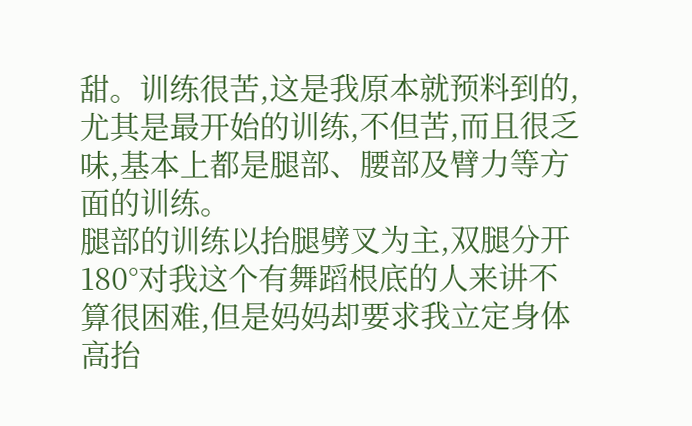甜。训练很苦,这是我原本就预料到的,尤其是最开始的训练,不但苦,而且很乏味,基本上都是腿部、腰部及臂力等方面的训练。
腿部的训练以抬腿劈叉为主,双腿分开180°对我这个有舞蹈根底的人来讲不算很困难,但是妈妈却要求我立定身体高抬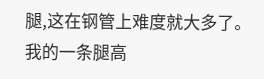腿,这在钢管上难度就大多了。我的一条腿高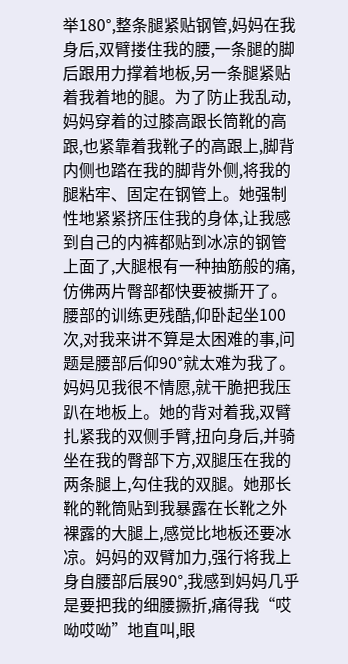举180°,整条腿紧贴钢管,妈妈在我身后,双臂搂住我的腰,一条腿的脚后跟用力撑着地板,另一条腿紧贴着我着地的腿。为了防止我乱动,妈妈穿着的过膝高跟长筒靴的高跟,也紧靠着我靴子的高跟上,脚背内侧也踏在我的脚背外侧,将我的腿粘牢、固定在钢管上。她强制性地紧紧挤压住我的身体,让我感到自己的内裤都贴到冰凉的钢管上面了,大腿根有一种抽筋般的痛,仿佛两片臀部都快要被撕开了。
腰部的训练更残酷,仰卧起坐100次,对我来讲不算是太困难的事,问题是腰部后仰90°就太难为我了。妈妈见我很不情愿,就干脆把我压趴在地板上。她的背对着我,双臂扎紧我的双侧手臂,扭向身后,并骑坐在我的臀部下方,双腿压在我的两条腿上,勾住我的双腿。她那长靴的靴筒贴到我暴露在长靴之外裸露的大腿上,感觉比地板还要冰凉。妈妈的双臂加力,强行将我上身自腰部后展90°,我感到妈妈几乎是要把我的细腰撅折,痛得我“哎呦哎呦”地直叫,眼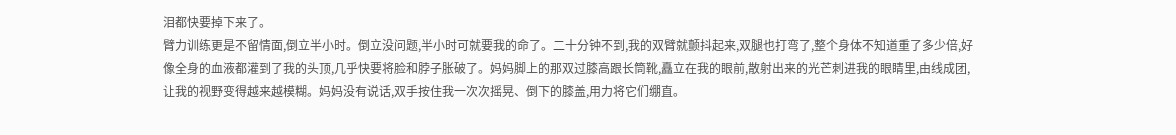泪都快要掉下来了。
臂力训练更是不留情面,倒立半小时。倒立没问题,半小时可就要我的命了。二十分钟不到,我的双臂就颤抖起来,双腿也打弯了,整个身体不知道重了多少倍,好像全身的血液都灌到了我的头顶,几乎快要将脸和脖子胀破了。妈妈脚上的那双过膝高跟长筒靴,矗立在我的眼前,散射出来的光芒刺进我的眼睛里,由线成团,让我的视野变得越来越模糊。妈妈没有说话,双手按住我一次次摇晃、倒下的膝盖,用力将它们绷直。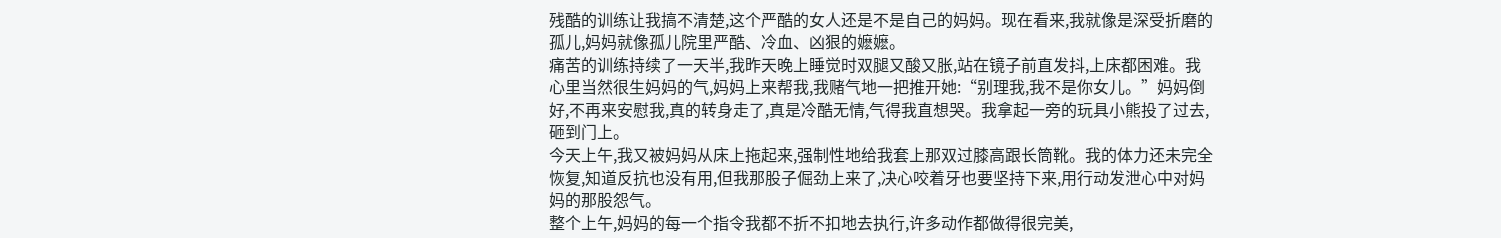残酷的训练让我搞不清楚,这个严酷的女人还是不是自己的妈妈。现在看来,我就像是深受折磨的孤儿,妈妈就像孤儿院里严酷、冷血、凶狠的嬷嬷。
痛苦的训练持续了一天半,我昨天晚上睡觉时双腿又酸又胀,站在镜子前直发抖,上床都困难。我心里当然很生妈妈的气,妈妈上来帮我,我赌气地一把推开她:“别理我,我不是你女儿。”妈妈倒好,不再来安慰我,真的转身走了,真是冷酷无情,气得我直想哭。我拿起一旁的玩具小熊投了过去,砸到门上。
今天上午,我又被妈妈从床上拖起来,强制性地给我套上那双过膝高跟长筒靴。我的体力还未完全恢复,知道反抗也没有用,但我那股子倔劲上来了,决心咬着牙也要坚持下来,用行动发泄心中对妈妈的那股怨气。
整个上午,妈妈的每一个指令我都不折不扣地去执行,许多动作都做得很完美,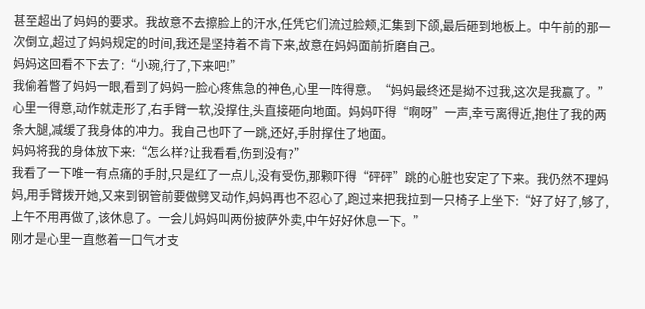甚至超出了妈妈的要求。我故意不去擦脸上的汗水,任凭它们流过脸颊,汇集到下颌,最后砸到地板上。中午前的那一次倒立,超过了妈妈规定的时间,我还是坚持着不肯下来,故意在妈妈面前折磨自己。
妈妈这回看不下去了:“小琬,行了,下来吧!”
我偷着瞥了妈妈一眼,看到了妈妈一脸心疼焦急的神色,心里一阵得意。“妈妈最终还是拗不过我,这次是我赢了。”心里一得意,动作就走形了,右手臂一软,没撑住,头直接砸向地面。妈妈吓得“啊呀”一声,幸亏离得近,抱住了我的两条大腿,减缓了我身体的冲力。我自己也吓了一跳,还好,手肘撑住了地面。
妈妈将我的身体放下来:“怎么样?让我看看,伤到没有?”
我看了一下唯一有点痛的手肘,只是红了一点儿,没有受伤,那颗吓得“砰砰”跳的心脏也安定了下来。我仍然不理妈妈,用手臂拨开她,又来到钢管前要做劈叉动作,妈妈再也不忍心了,跑过来把我拉到一只椅子上坐下:“好了好了,够了,上午不用再做了,该休息了。一会儿妈妈叫两份披萨外卖,中午好好休息一下。”
刚才是心里一直憋着一口气才支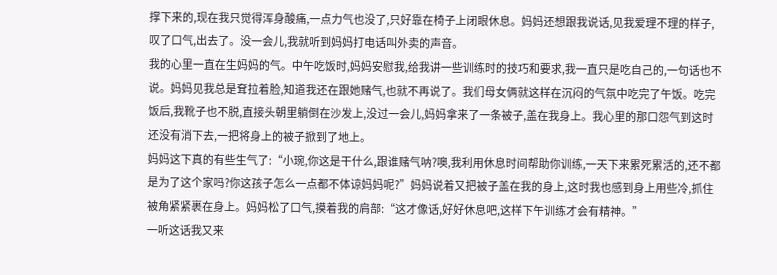撑下来的,现在我只觉得浑身酸痛,一点力气也没了,只好靠在椅子上闭眼休息。妈妈还想跟我说话,见我爱理不理的样子,叹了口气,出去了。没一会儿,我就听到妈妈打电话叫外卖的声音。
我的心里一直在生妈妈的气。中午吃饭时,妈妈安慰我,给我讲一些训练时的技巧和要求,我一直只是吃自己的,一句话也不说。妈妈见我总是耷拉着脸,知道我还在跟她赌气,也就不再说了。我们母女俩就这样在沉闷的气氛中吃完了午饭。吃完饭后,我靴子也不脱,直接头朝里躺倒在沙发上,没过一会儿,妈妈拿来了一条被子,盖在我身上。我心里的那口怨气到这时还没有消下去,一把将身上的被子掀到了地上。
妈妈这下真的有些生气了:“小琬,你这是干什么,跟谁赌气呐?噢,我利用休息时间帮助你训练,一天下来累死累活的,还不都是为了这个家吗?你这孩子怎么一点都不体谅妈妈呢?”妈妈说着又把被子盖在我的身上,这时我也感到身上用些冷,抓住被角紧紧裹在身上。妈妈松了口气,摸着我的肩部:“这才像话,好好休息吧,这样下午训练才会有精神。”
一听这话我又来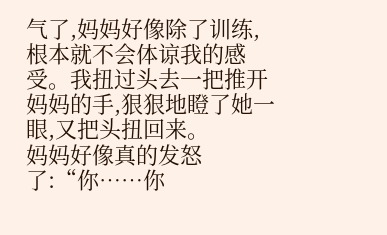气了,妈妈好像除了训练,根本就不会体谅我的感受。我扭过头去一把推开妈妈的手,狠狠地瞪了她一眼,又把头扭回来。
妈妈好像真的发怒了:“你……你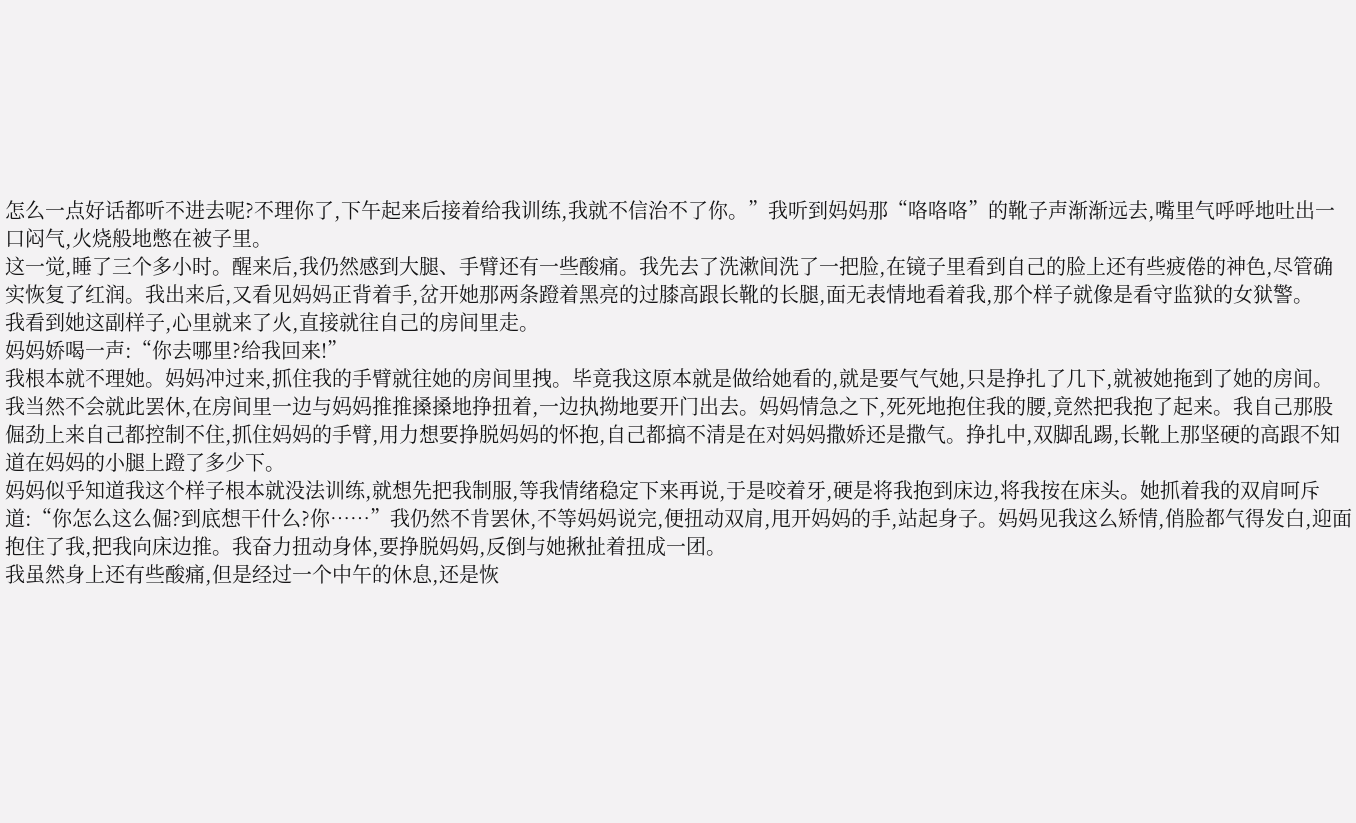怎么一点好话都听不进去呢?不理你了,下午起来后接着给我训练,我就不信治不了你。”我听到妈妈那“咯咯咯”的靴子声渐渐远去,嘴里气呼呼地吐出一口闷气,火烧般地憋在被子里。
这一觉,睡了三个多小时。醒来后,我仍然感到大腿、手臂还有一些酸痛。我先去了洗漱间洗了一把脸,在镜子里看到自己的脸上还有些疲倦的神色,尽管确实恢复了红润。我出来后,又看见妈妈正背着手,岔开她那两条蹬着黑亮的过膝高跟长靴的长腿,面无表情地看着我,那个样子就像是看守监狱的女狱警。
我看到她这副样子,心里就来了火,直接就往自己的房间里走。
妈妈娇喝一声:“你去哪里?给我回来!”
我根本就不理她。妈妈冲过来,抓住我的手臂就往她的房间里拽。毕竟我这原本就是做给她看的,就是要气气她,只是挣扎了几下,就被她拖到了她的房间。我当然不会就此罢休,在房间里一边与妈妈推推搡搡地挣扭着,一边执拗地要开门出去。妈妈情急之下,死死地抱住我的腰,竟然把我抱了起来。我自己那股倔劲上来自己都控制不住,抓住妈妈的手臂,用力想要挣脱妈妈的怀抱,自己都搞不清是在对妈妈撒娇还是撒气。挣扎中,双脚乱踢,长靴上那坚硬的高跟不知道在妈妈的小腿上蹬了多少下。
妈妈似乎知道我这个样子根本就没法训练,就想先把我制服,等我情绪稳定下来再说,于是咬着牙,硬是将我抱到床边,将我按在床头。她抓着我的双肩呵斥道:“你怎么这么倔?到底想干什么?你……”我仍然不肯罢休,不等妈妈说完,便扭动双肩,甩开妈妈的手,站起身子。妈妈见我这么矫情,俏脸都气得发白,迎面抱住了我,把我向床边推。我奋力扭动身体,要挣脱妈妈,反倒与她揪扯着扭成一团。
我虽然身上还有些酸痛,但是经过一个中午的休息,还是恢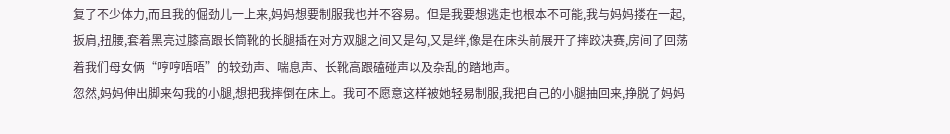复了不少体力,而且我的倔劲儿一上来,妈妈想要制服我也并不容易。但是我要想逃走也根本不可能,我与妈妈搂在一起,扳肩,扭腰,套着黑亮过膝高跟长筒靴的长腿插在对方双腿之间又是勾,又是绊,像是在床头前展开了摔跤决赛,房间了回荡着我们母女俩“哼哼唔唔”的较劲声、喘息声、长靴高跟磕碰声以及杂乱的踏地声。
忽然,妈妈伸出脚来勾我的小腿,想把我摔倒在床上。我可不愿意这样被她轻易制服,我把自己的小腿抽回来,挣脱了妈妈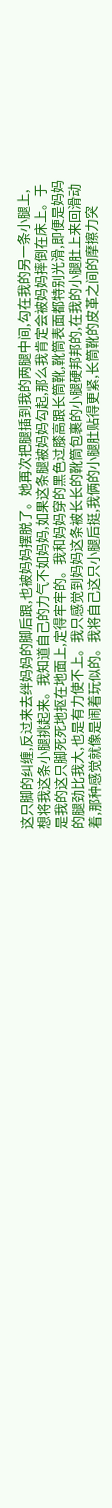这只脚的纠缠,反过来去绊妈妈的脚后跟,也被妈妈摆脱了。她再次把腿插到我的两腿中间,勾在我的另一条小腿上,想将我这条小腿挑起来。我知道自己的力气不如妈妈,如果这条腿被妈妈勾起,那么我肯定会被妈妈摔倒在床上。于是我的这只脚死死地抠在地面上,定得牢牢的。我和妈妈穿的黑色过膝高跟长筒靴,靴筒表面都特别光滑,即便是妈妈的腿劲比我大,也是有力使不上。我只感觉到妈妈这条被长长的靴筒包裹的小腿硬邦邦的,在我的小腿肚上来回滑动着,那种感觉就像是闹着玩似的。我将自己这只小腿后挺,我俩的小腿肚贴得更紧,长筒靴的皮革之间的摩擦力突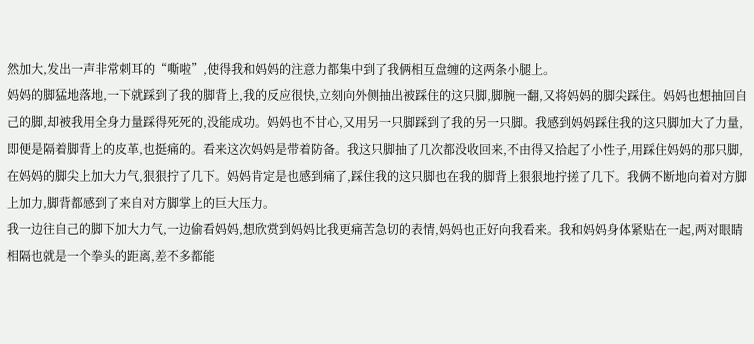然加大,发出一声非常刺耳的“嘶啦”,使得我和妈妈的注意力都集中到了我俩相互盘缠的这两条小腿上。
妈妈的脚猛地落地,一下就踩到了我的脚背上,我的反应很快,立刻向外侧抽出被踩住的这只脚,脚腕一翻,又将妈妈的脚尖踩住。妈妈也想抽回自己的脚,却被我用全身力量踩得死死的,没能成功。妈妈也不甘心,又用另一只脚踩到了我的另一只脚。我感到妈妈踩住我的这只脚加大了力量,即便是隔着脚背上的皮革,也挺痛的。看来这次妈妈是带着防备。我这只脚抽了几次都没收回来,不由得又拾起了小性子,用踩住妈妈的那只脚,在妈妈的脚尖上加大力气,狠狠拧了几下。妈妈肯定是也感到痛了,踩住我的这只脚也在我的脚背上狠狠地拧搓了几下。我俩不断地向着对方脚上加力,脚背都感到了来自对方脚掌上的巨大压力。
我一边往自己的脚下加大力气,一边偷看妈妈,想欣赏到妈妈比我更痛苦急切的表情,妈妈也正好向我看来。我和妈妈身体紧贴在一起,两对眼睛相隔也就是一个拳头的距离,差不多都能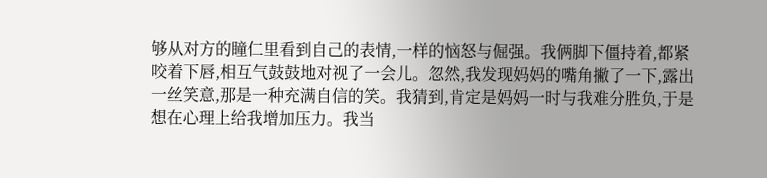够从对方的瞳仁里看到自己的表情,一样的恼怒与倔强。我俩脚下僵持着,都紧咬着下唇,相互气鼓鼓地对视了一会儿。忽然,我发现妈妈的嘴角撇了一下,露出一丝笑意,那是一种充满自信的笑。我猜到,肯定是妈妈一时与我难分胜负,于是想在心理上给我增加压力。我当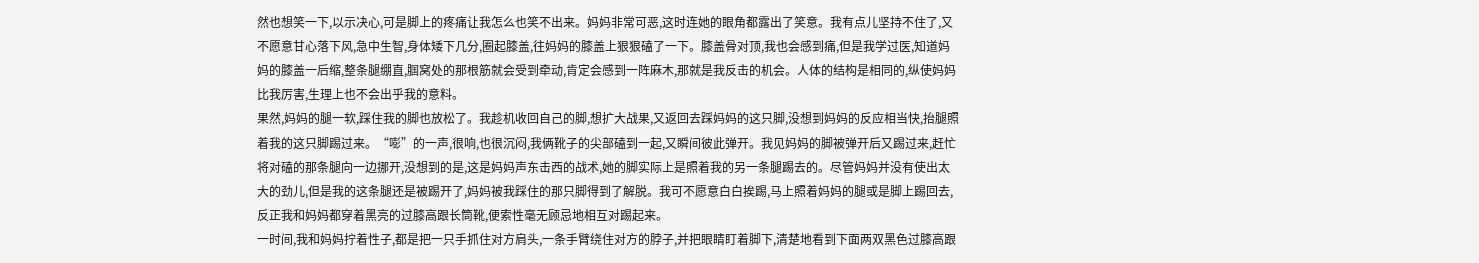然也想笑一下,以示决心,可是脚上的疼痛让我怎么也笑不出来。妈妈非常可恶,这时连她的眼角都露出了笑意。我有点儿坚持不住了,又不愿意甘心落下风,急中生智,身体矮下几分,圈起膝盖,往妈妈的膝盖上狠狠磕了一下。膝盖骨对顶,我也会感到痛,但是我学过医,知道妈妈的膝盖一后缩,整条腿绷直,腘窝处的那根筋就会受到牵动,肯定会感到一阵麻木,那就是我反击的机会。人体的结构是相同的,纵使妈妈比我厉害,生理上也不会出乎我的意料。
果然,妈妈的腿一软,踩住我的脚也放松了。我趁机收回自己的脚,想扩大战果,又返回去踩妈妈的这只脚,没想到妈妈的反应相当快,抬腿照着我的这只脚踢过来。“嘭”的一声,很响,也很沉闷,我俩靴子的尖部磕到一起,又瞬间彼此弹开。我见妈妈的脚被弹开后又踢过来,赶忙将对磕的那条腿向一边挪开,没想到的是,这是妈妈声东击西的战术,她的脚实际上是照着我的另一条腿踢去的。尽管妈妈并没有使出太大的劲儿,但是我的这条腿还是被踢开了,妈妈被我踩住的那只脚得到了解脱。我可不愿意白白挨踢,马上照着妈妈的腿或是脚上踢回去,反正我和妈妈都穿着黑亮的过膝高跟长筒靴,便索性毫无顾忌地相互对踢起来。
一时间,我和妈妈拧着性子,都是把一只手抓住对方肩头,一条手臂绕住对方的脖子,并把眼睛盯着脚下,清楚地看到下面两双黑色过膝高跟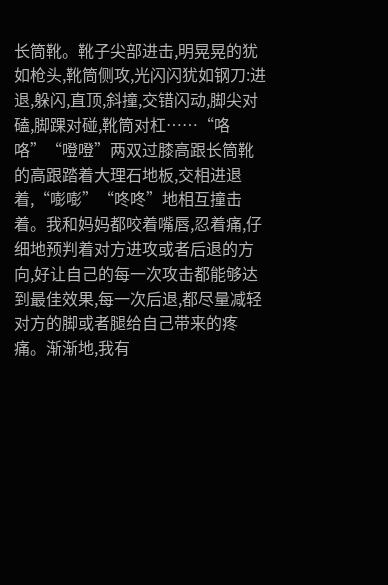长筒靴。靴子尖部进击,明晃晃的犹如枪头,靴筒侧攻,光闪闪犹如钢刀:进退,躲闪,直顶,斜撞,交错闪动,脚尖对磕,脚踝对碰,靴筒对杠……“咯咯”“噔噔”两双过膝高跟长筒靴的高跟踏着大理石地板,交相进退着,“嘭嘭”“咚咚”地相互撞击着。我和妈妈都咬着嘴唇,忍着痛,仔细地预判着对方进攻或者后退的方向,好让自己的每一次攻击都能够达到最佳效果,每一次后退,都尽量减轻对方的脚或者腿给自己带来的疼痛。渐渐地,我有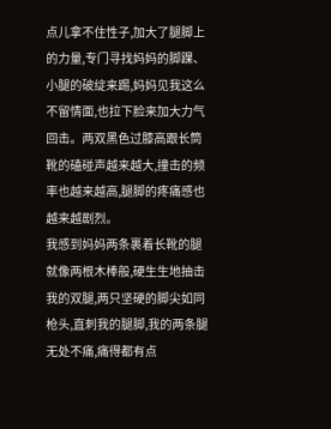点儿拿不住性子,加大了腿脚上的力量,专门寻找妈妈的脚踝、小腿的破绽来踢,妈妈见我这么不留情面,也拉下脸来加大力气回击。两双黑色过膝高跟长筒靴的磕碰声越来越大,撞击的频率也越来越高,腿脚的疼痛感也越来越剧烈。
我感到妈妈两条裹着长靴的腿就像两根木棒般,硬生生地抽击我的双腿,两只坚硬的脚尖如同枪头,直刺我的腿脚,我的两条腿无处不痛,痛得都有点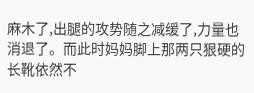麻木了,出腿的攻势随之减缓了,力量也消退了。而此时妈妈脚上那两只狠硬的长靴依然不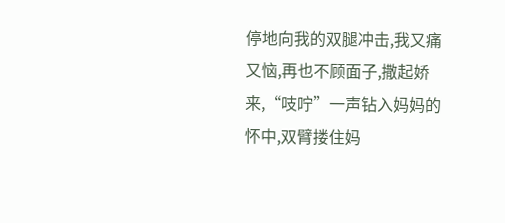停地向我的双腿冲击,我又痛又恼,再也不顾面子,撒起娇来,“吱咛”一声钻入妈妈的怀中,双臂搂住妈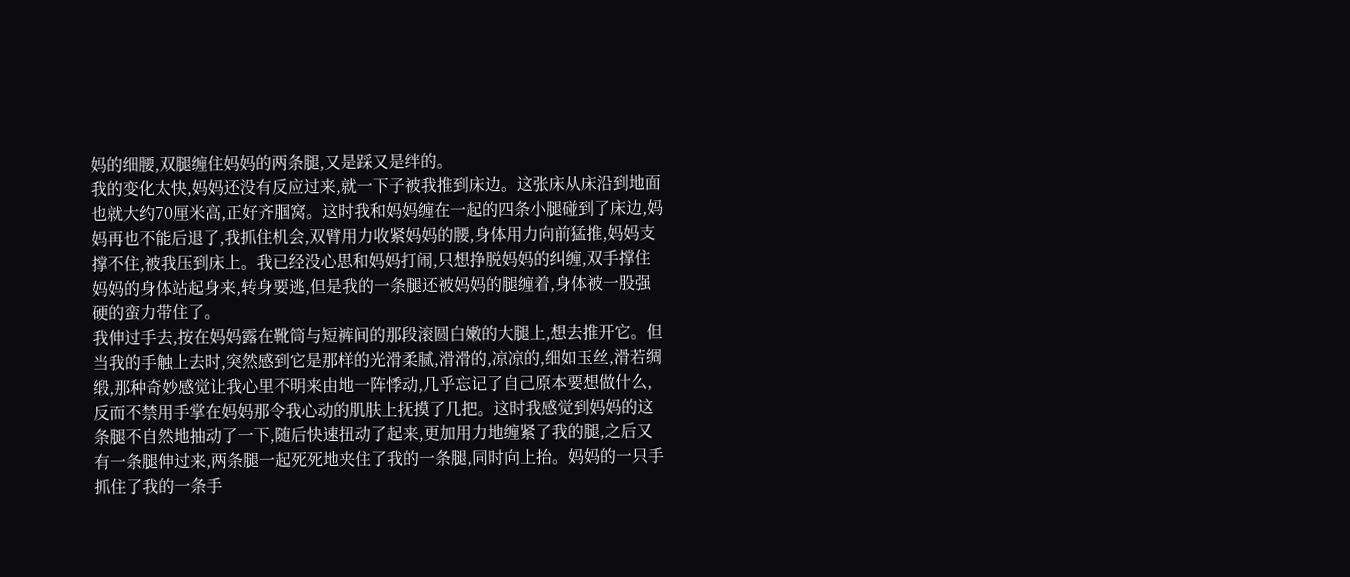妈的细腰,双腿缠住妈妈的两条腿,又是踩又是绊的。
我的变化太快,妈妈还没有反应过来,就一下子被我推到床边。这张床从床沿到地面也就大约70厘米高,正好齐腘窝。这时我和妈妈缠在一起的四条小腿碰到了床边,妈妈再也不能后退了,我抓住机会,双臂用力收紧妈妈的腰,身体用力向前猛推,妈妈支撑不住,被我压到床上。我已经没心思和妈妈打闹,只想挣脱妈妈的纠缠,双手撑住妈妈的身体站起身来,转身要逃,但是我的一条腿还被妈妈的腿缠着,身体被一股强硬的蛮力带住了。
我伸过手去,按在妈妈露在靴筒与短裤间的那段滚圆白嫩的大腿上,想去推开它。但当我的手触上去时,突然感到它是那样的光滑柔腻,滑滑的,凉凉的,细如玉丝,滑若绸缎,那种奇妙感觉让我心里不明来由地一阵悸动,几乎忘记了自己原本要想做什么,反而不禁用手掌在妈妈那令我心动的肌肤上抚摸了几把。这时我感觉到妈妈的这条腿不自然地抽动了一下,随后快速扭动了起来,更加用力地缠紧了我的腿,之后又有一条腿伸过来,两条腿一起死死地夹住了我的一条腿,同时向上抬。妈妈的一只手抓住了我的一条手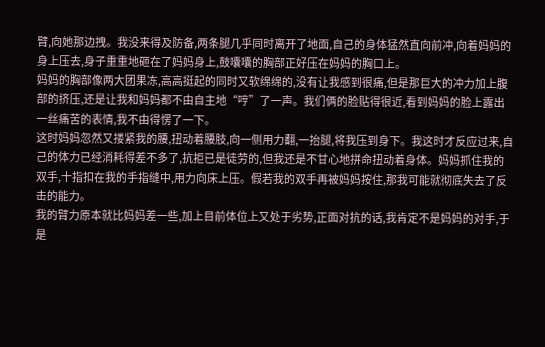臂,向她那边拽。我没来得及防备,两条腿几乎同时离开了地面,自己的身体猛然直向前冲,向着妈妈的身上压去,身子重重地砸在了妈妈身上,鼓囔囔的胸部正好压在妈妈的胸口上。
妈妈的胸部像两大团果冻,高高挺起的同时又软绵绵的,没有让我感到很痛,但是那巨大的冲力加上腹部的挤压,还是让我和妈妈都不由自主地“哼”了一声。我们俩的脸贴得很近,看到妈妈的脸上露出一丝痛苦的表情,我不由得愣了一下。
这时妈妈忽然又搂紧我的腰,扭动着腰肢,向一侧用力翻,一抬腿,将我压到身下。我这时才反应过来,自己的体力已经消耗得差不多了,抗拒已是徒劳的,但我还是不甘心地拼命扭动着身体。妈妈抓住我的双手,十指扣在我的手指缝中,用力向床上压。假若我的双手再被妈妈按住,那我可能就彻底失去了反击的能力。
我的臂力原本就比妈妈差一些,加上目前体位上又处于劣势,正面对抗的话,我肯定不是妈妈的对手,于是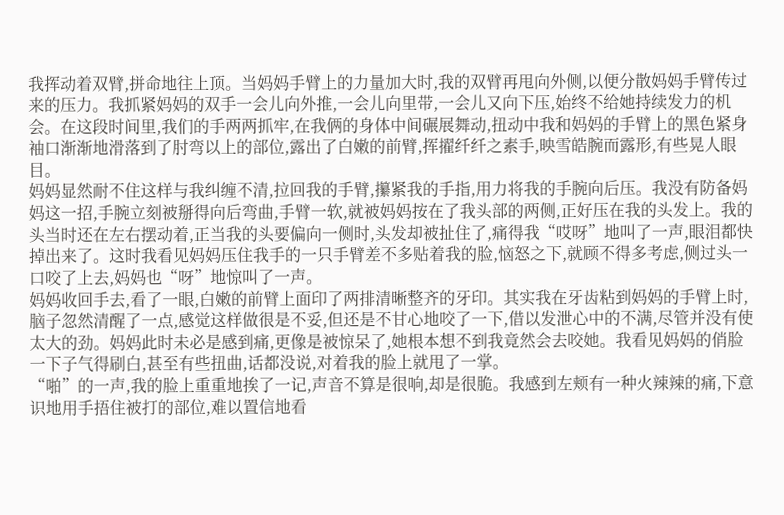我挥动着双臂,拼命地往上顶。当妈妈手臂上的力量加大时,我的双臂再甩向外侧,以便分散妈妈手臂传过来的压力。我抓紧妈妈的双手一会儿向外推,一会儿向里带,一会儿又向下压,始终不给她持续发力的机会。在这段时间里,我们的手两两抓牢,在我俩的身体中间碾展舞动,扭动中我和妈妈的手臂上的黑色紧身袖口渐渐地滑落到了肘弯以上的部位,露出了白嫩的前臂,挥擢纤纤之素手,映雪皓腕而露形,有些晃人眼目。
妈妈显然耐不住这样与我纠缠不清,拉回我的手臂,攥紧我的手指,用力将我的手腕向后压。我没有防备妈妈这一招,手腕立刻被掰得向后弯曲,手臂一软,就被妈妈按在了我头部的两侧,正好压在我的头发上。我的头当时还在左右摆动着,正当我的头要偏向一侧时,头发却被扯住了,痛得我“哎呀”地叫了一声,眼泪都快掉出来了。这时我看见妈妈压住我手的一只手臂差不多贴着我的脸,恼怒之下,就顾不得多考虑,侧过头一口咬了上去,妈妈也“呀”地惊叫了一声。
妈妈收回手去,看了一眼,白嫩的前臂上面印了两排清晰整齐的牙印。其实我在牙齿粘到妈妈的手臂上时,脑子忽然清醒了一点,感觉这样做很是不妥,但还是不甘心地咬了一下,借以发泄心中的不满,尽管并没有使太大的劲。妈妈此时未必是感到痛,更像是被惊呆了,她根本想不到我竟然会去咬她。我看见妈妈的俏脸一下子气得刷白,甚至有些扭曲,话都没说,对着我的脸上就甩了一掌。
“啪”的一声,我的脸上重重地挨了一记,声音不算是很响,却是很脆。我感到左颊有一种火辣辣的痛,下意识地用手捂住被打的部位,难以置信地看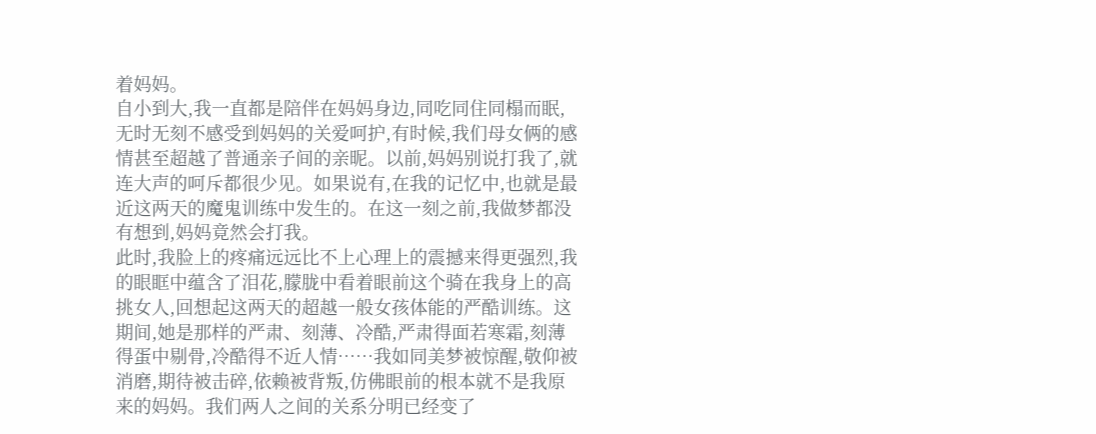着妈妈。
自小到大,我一直都是陪伴在妈妈身边,同吃同住同榻而眠,无时无刻不感受到妈妈的关爱呵护,有时候,我们母女俩的感情甚至超越了普通亲子间的亲昵。以前,妈妈别说打我了,就连大声的呵斥都很少见。如果说有,在我的记忆中,也就是最近这两天的魔鬼训练中发生的。在这一刻之前,我做梦都没有想到,妈妈竟然会打我。
此时,我脸上的疼痛远远比不上心理上的震撼来得更强烈,我的眼眶中蕴含了泪花,朦胧中看着眼前这个骑在我身上的高挑女人,回想起这两天的超越一般女孩体能的严酷训练。这期间,她是那样的严肃、刻薄、冷酷,严肃得面若寒霜,刻薄得蛋中剔骨,冷酷得不近人情……我如同美梦被惊醒,敬仰被消磨,期待被击碎,依赖被背叛,仿佛眼前的根本就不是我原来的妈妈。我们两人之间的关系分明已经变了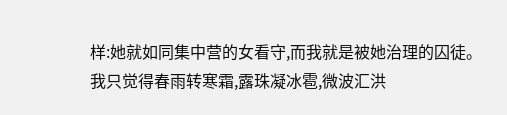样:她就如同集中营的女看守,而我就是被她治理的囚徒。
我只觉得春雨转寒霜,露珠凝冰雹,微波汇洪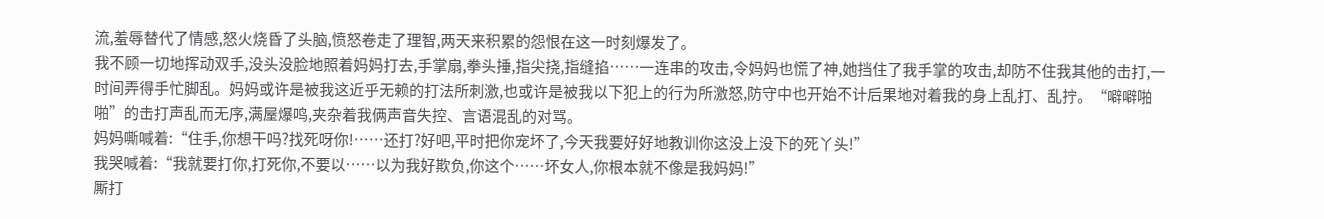流,羞辱替代了情感,怒火烧昏了头脑,愤怒卷走了理智,两天来积累的怨恨在这一时刻爆发了。
我不顾一切地挥动双手,没头没脸地照着妈妈打去,手掌扇,拳头捶,指尖挠,指缝掐……一连串的攻击,令妈妈也慌了神,她挡住了我手掌的攻击,却防不住我其他的击打,一时间弄得手忙脚乱。妈妈或许是被我这近乎无赖的打法所刺激,也或许是被我以下犯上的行为所激怒,防守中也开始不计后果地对着我的身上乱打、乱拧。“噼噼啪啪”的击打声乱而无序,满屋爆鸣,夹杂着我俩声音失控、言语混乱的对骂。
妈妈嘶喊着:“住手,你想干吗?找死呀你!……还打?好吧,平时把你宠坏了,今天我要好好地教训你这没上没下的死丫头!”
我哭喊着:“我就要打你,打死你,不要以……以为我好欺负,你这个……坏女人,你根本就不像是我妈妈!”
厮打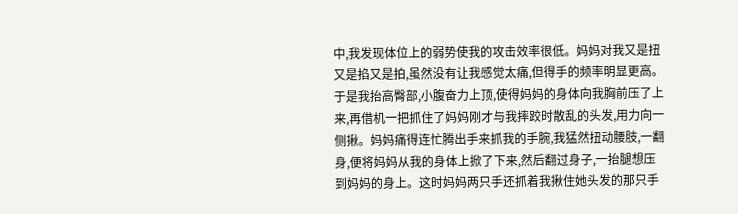中,我发现体位上的弱势使我的攻击效率很低。妈妈对我又是扭又是掐又是拍,虽然没有让我感觉太痛,但得手的频率明显更高。于是我抬高臀部,小腹奋力上顶,使得妈妈的身体向我胸前压了上来,再借机一把抓住了妈妈刚才与我摔跤时散乱的头发,用力向一侧揪。妈妈痛得连忙腾出手来抓我的手腕,我猛然扭动腰肢,一翻身,便将妈妈从我的身体上掀了下来,然后翻过身子,一抬腿想压到妈妈的身上。这时妈妈两只手还抓着我揪住她头发的那只手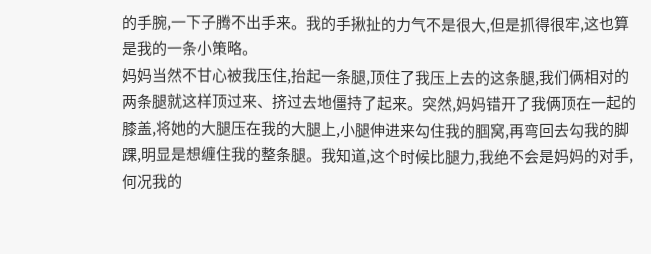的手腕,一下子腾不出手来。我的手揪扯的力气不是很大,但是抓得很牢,这也算是我的一条小策略。
妈妈当然不甘心被我压住,抬起一条腿,顶住了我压上去的这条腿,我们俩相对的两条腿就这样顶过来、挤过去地僵持了起来。突然,妈妈错开了我俩顶在一起的膝盖,将她的大腿压在我的大腿上,小腿伸进来勾住我的腘窝,再弯回去勾我的脚踝,明显是想缠住我的整条腿。我知道,这个时候比腿力,我绝不会是妈妈的对手,何况我的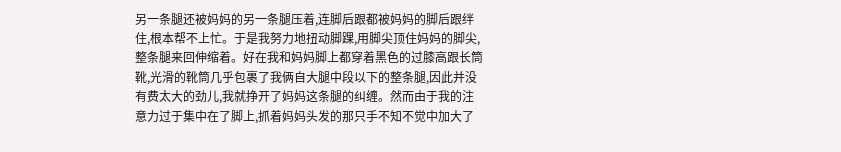另一条腿还被妈妈的另一条腿压着,连脚后跟都被妈妈的脚后跟绊住,根本帮不上忙。于是我努力地扭动脚踝,用脚尖顶住妈妈的脚尖,整条腿来回伸缩着。好在我和妈妈脚上都穿着黑色的过膝高跟长筒靴,光滑的靴筒几乎包裹了我俩自大腿中段以下的整条腿,因此并没有费太大的劲儿,我就挣开了妈妈这条腿的纠缠。然而由于我的注意力过于集中在了脚上,抓着妈妈头发的那只手不知不觉中加大了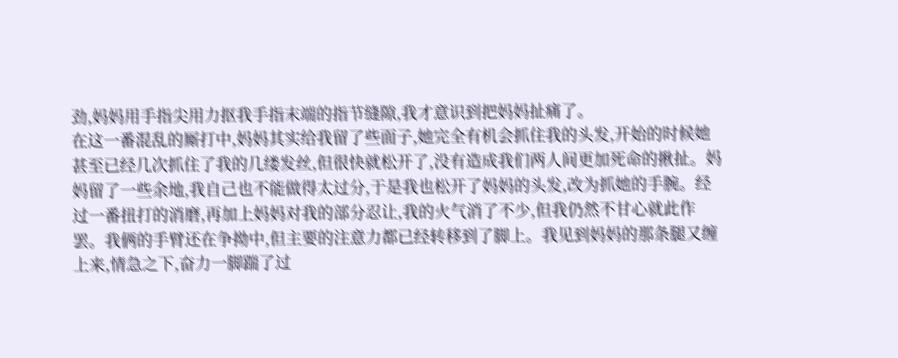劲,妈妈用手指尖用力抠我手指末端的指节缝隙,我才意识到把妈妈扯痛了。
在这一番混乱的厮打中,妈妈其实给我留了些面子,她完全有机会抓住我的头发,开始的时候她甚至已经几次抓住了我的几缕发丝,但很快就松开了,没有造成我们两人间更加死命的揪扯。妈妈留了一些余地,我自己也不能做得太过分,于是我也松开了妈妈的头发,改为抓她的手腕。经过一番扭打的消磨,再加上妈妈对我的部分忍让,我的火气消了不少,但我仍然不甘心就此作罢。我俩的手臂还在争拗中,但主要的注意力都已经转移到了脚上。我见到妈妈的那条腿又缠上来,情急之下,奋力一脚踹了过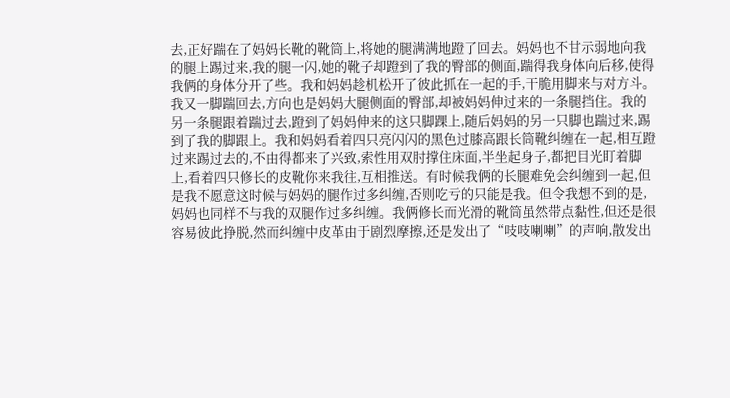去,正好踹在了妈妈长靴的靴筒上,将她的腿满满地蹬了回去。妈妈也不甘示弱地向我的腿上踢过来,我的腿一闪,她的靴子却蹬到了我的臀部的侧面,踹得我身体向后移,使得我俩的身体分开了些。我和妈妈趁机松开了彼此抓在一起的手,干脆用脚来与对方斗。
我又一脚踹回去,方向也是妈妈大腿侧面的臀部,却被妈妈伸过来的一条腿挡住。我的另一条腿跟着踹过去,蹬到了妈妈伸来的这只脚踝上,随后妈妈的另一只脚也踹过来,踢到了我的脚跟上。我和妈妈看着四只亮闪闪的黑色过膝高跟长筒靴纠缠在一起,相互蹬过来踢过去的,不由得都来了兴致,索性用双肘撑住床面,半坐起身子,都把目光盯着脚上,看着四只修长的皮靴你来我往,互相推送。有时候我俩的长腿难免会纠缠到一起,但是我不愿意这时候与妈妈的腿作过多纠缠,否则吃亏的只能是我。但令我想不到的是,妈妈也同样不与我的双腿作过多纠缠。我俩修长而光滑的靴筒虽然带点黏性,但还是很容易彼此挣脱,然而纠缠中皮革由于剧烈摩擦,还是发出了“吱吱喇喇”的声响,散发出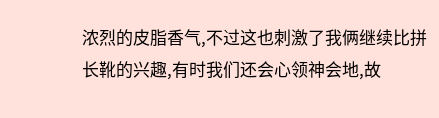浓烈的皮脂香气,不过这也刺激了我俩继续比拼长靴的兴趣,有时我们还会心领神会地,故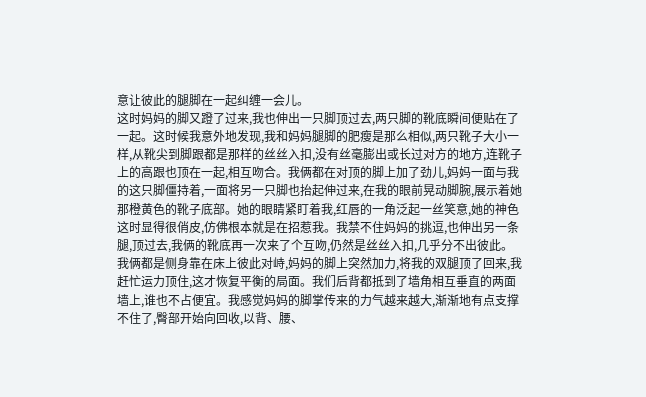意让彼此的腿脚在一起纠缠一会儿。
这时妈妈的脚又蹬了过来,我也伸出一只脚顶过去,两只脚的靴底瞬间便贴在了一起。这时候我意外地发现,我和妈妈腿脚的肥瘦是那么相似,两只靴子大小一样,从靴尖到脚跟都是那样的丝丝入扣,没有丝毫膨出或长过对方的地方,连靴子上的高跟也顶在一起,相互吻合。我俩都在对顶的脚上加了劲儿,妈妈一面与我的这只脚僵持着,一面将另一只脚也抬起伸过来,在我的眼前晃动脚腕,展示着她那橙黄色的靴子底部。她的眼睛紧盯着我,红唇的一角泛起一丝笑意,她的神色这时显得很俏皮,仿佛根本就是在招惹我。我禁不住妈妈的挑逗,也伸出另一条腿,顶过去,我俩的靴底再一次来了个互吻,仍然是丝丝入扣,几乎分不出彼此。
我俩都是侧身靠在床上彼此对峙,妈妈的脚上突然加力,将我的双腿顶了回来,我赶忙运力顶住,这才恢复平衡的局面。我们后背都抵到了墙角相互垂直的两面墙上,谁也不占便宜。我感觉妈妈的脚掌传来的力气越来越大,渐渐地有点支撑不住了,臀部开始向回收,以背、腰、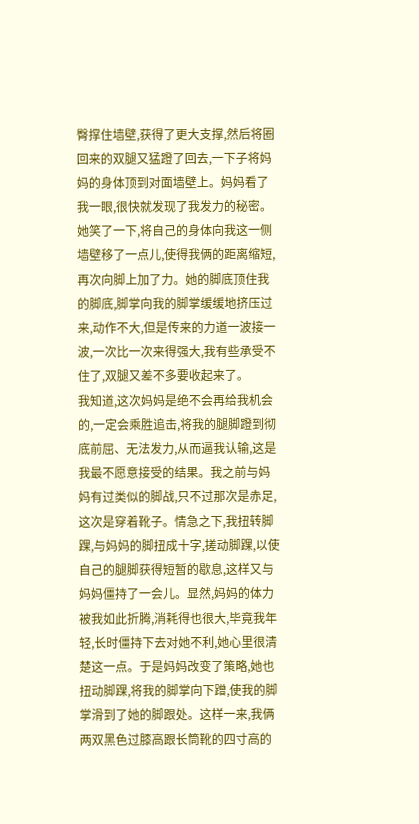臀撑住墙壁,获得了更大支撑,然后将圈回来的双腿又猛蹬了回去,一下子将妈妈的身体顶到对面墙壁上。妈妈看了我一眼,很快就发现了我发力的秘密。她笑了一下,将自己的身体向我这一侧墙壁移了一点儿,使得我俩的距离缩短,再次向脚上加了力。她的脚底顶住我的脚底,脚掌向我的脚掌缓缓地挤压过来,动作不大,但是传来的力道一波接一波,一次比一次来得强大,我有些承受不住了,双腿又差不多要收起来了。
我知道,这次妈妈是绝不会再给我机会的,一定会乘胜追击,将我的腿脚蹬到彻底前屈、无法发力,从而逼我认输,这是我最不愿意接受的结果。我之前与妈妈有过类似的脚战,只不过那次是赤足,这次是穿着靴子。情急之下,我扭转脚踝,与妈妈的脚扭成十字,搓动脚踝,以使自己的腿脚获得短暂的歇息,这样又与妈妈僵持了一会儿。显然,妈妈的体力被我如此折腾,消耗得也很大,毕竟我年轻,长时僵持下去对她不利,她心里很清楚这一点。于是妈妈改变了策略,她也扭动脚踝,将我的脚掌向下蹭,使我的脚掌滑到了她的脚跟处。这样一来,我俩两双黑色过膝高跟长筒靴的四寸高的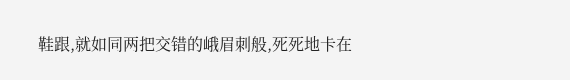鞋跟,就如同两把交错的峨眉刺般,死死地卡在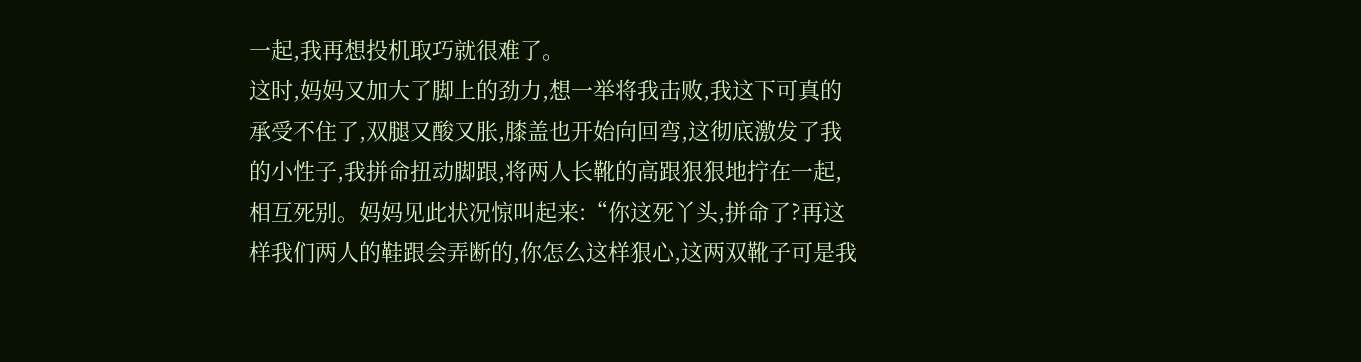一起,我再想投机取巧就很难了。
这时,妈妈又加大了脚上的劲力,想一举将我击败,我这下可真的承受不住了,双腿又酸又胀,膝盖也开始向回弯,这彻底激发了我的小性子,我拼命扭动脚跟,将两人长靴的高跟狠狠地拧在一起,相互死别。妈妈见此状况惊叫起来:“你这死丫头,拼命了?再这样我们两人的鞋跟会弄断的,你怎么这样狠心,这两双靴子可是我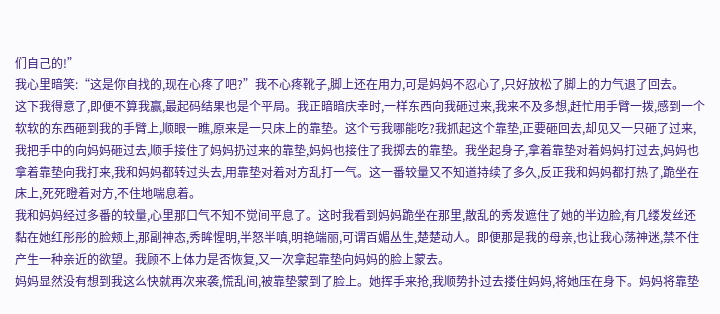们自己的!”
我心里暗笑:“这是你自找的,现在心疼了吧?”我不心疼靴子,脚上还在用力,可是妈妈不忍心了,只好放松了脚上的力气退了回去。
这下我得意了,即便不算我赢,最起码结果也是个平局。我正暗暗庆幸时,一样东西向我砸过来,我来不及多想,赶忙用手臂一拨,感到一个软软的东西砸到我的手臂上,顺眼一瞧,原来是一只床上的靠垫。这个亏我哪能吃?我抓起这个靠垫,正要砸回去,却见又一只砸了过来,我把手中的向妈妈砸过去,顺手接住了妈妈扔过来的靠垫,妈妈也接住了我掷去的靠垫。我坐起身子,拿着靠垫对着妈妈打过去,妈妈也拿着靠垫向我打来,我和妈妈都转过头去,用靠垫对着对方乱打一气。这一番较量又不知道持续了多久,反正我和妈妈都打热了,跪坐在床上,死死瞪着对方,不住地喘息着。
我和妈妈经过多番的较量,心里那口气不知不觉间平息了。这时我看到妈妈跪坐在那里,散乱的秀发遮住了她的半边脸,有几缕发丝还黏在她红彤彤的脸颊上,那副神态,秀眸惺明,半怒半嗔,明艳端丽,可谓百媚丛生,楚楚动人。即便那是我的母亲,也让我心荡神迷,禁不住产生一种亲近的欲望。我顾不上体力是否恢复,又一次拿起靠垫向妈妈的脸上蒙去。
妈妈显然没有想到我这么快就再次来袭,慌乱间,被靠垫蒙到了脸上。她挥手来抢,我顺势扑过去搂住妈妈,将她压在身下。妈妈将靠垫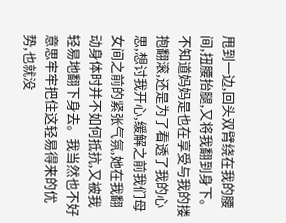甩到一边,回头双臂绕在我的腰间,扭腰抬腿,又将我翻到身下。不知道妈妈是也在享受与我的搂抱翻滚,还是为了看透了我的心思,想讨我开心,缓解之前我们母女间之前的紧张气氛,她在我翻动身体时并不如何抵抗,又被我轻易地翻下身去。我当然也不好意思牢牢把住这轻易得来的优势,也就没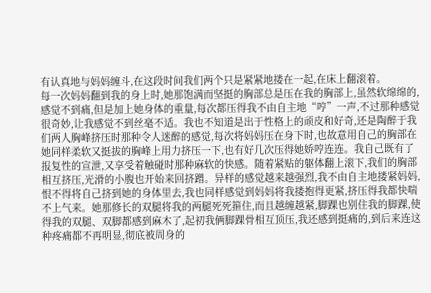有认真地与妈妈缠斗,在这段时间我们两个只是紧紧地搂在一起,在床上翻滚着。
每一次妈妈翻到我的身上时,她那饱满而坚挺的胸部总是压在我的胸部上,虽然软绵绵的,感觉不到痛,但是加上她身体的重量,每次都压得我不由自主地“哼”一声,不过那种感觉很奇妙,让我感觉不到丝毫不适。我也不知道是出于性格上的顽皮和好奇,还是陶醉于我们两人胸峰挤压时那种令人迷醉的感觉,每次将妈妈压在身下时,也故意用自己的胸部在她同样柔软又挺拔的胸峰上用力挤压一下,也有好几次压得她娇哼连连。我自己既有了报复性的宣泄,又享受着触碰时那种麻软的快感。随着紧贴的躯体翻上滚下,我们的胸部相互挤压,光滑的小腹也开始来回挤蹭。异样的感觉越来越强烈,我不由自主地搂紧妈妈,恨不得将自己挤到她的身体里去,我也同样感觉到妈妈将我搂抱得更紧,挤压得我都快喘不上气来。她那修长的双腿将我的两腿死死箍住,而且越缠越紧,脚踝也别住我的脚踝,使得我的双腿、双脚都感到麻木了,起初我俩脚踝骨相互顶压,我还感到挺痛的,到后来连这种疼痛都不再明显,彻底被周身的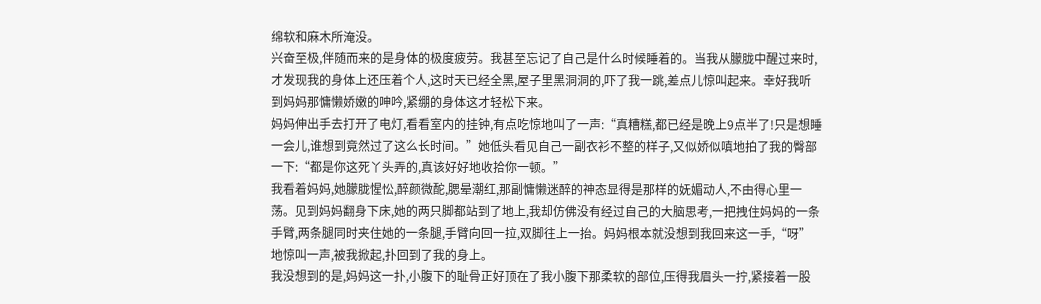绵软和麻木所淹没。
兴奋至极,伴随而来的是身体的极度疲劳。我甚至忘记了自己是什么时候睡着的。当我从朦胧中醒过来时,才发现我的身体上还压着个人,这时天已经全黑,屋子里黑洞洞的,吓了我一跳,差点儿惊叫起来。幸好我听到妈妈那慵懒娇嫩的呻吟,紧绷的身体这才轻松下来。
妈妈伸出手去打开了电灯,看看室内的挂钟,有点吃惊地叫了一声:“真糟糕,都已经是晚上9点半了!只是想睡一会儿,谁想到竟然过了这么长时间。”她低头看见自己一副衣衫不整的样子,又似娇似嗔地拍了我的臀部一下:“都是你这死丫头弄的,真该好好地收拾你一顿。”
我看着妈妈,她朦胧惺忪,醉颜微酡,腮晕潮红,那副慵懒迷醉的神态显得是那样的妩媚动人,不由得心里一荡。见到妈妈翻身下床,她的两只脚都站到了地上,我却仿佛没有经过自己的大脑思考,一把拽住妈妈的一条手臂,两条腿同时夹住她的一条腿,手臂向回一拉,双脚往上一抬。妈妈根本就没想到我回来这一手,“呀”地惊叫一声,被我掀起,扑回到了我的身上。
我没想到的是,妈妈这一扑,小腹下的耻骨正好顶在了我小腹下那柔软的部位,压得我眉头一拧,紧接着一股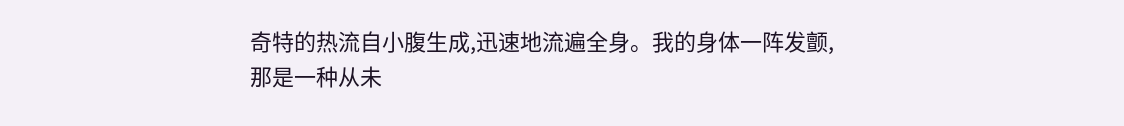奇特的热流自小腹生成,迅速地流遍全身。我的身体一阵发颤,那是一种从未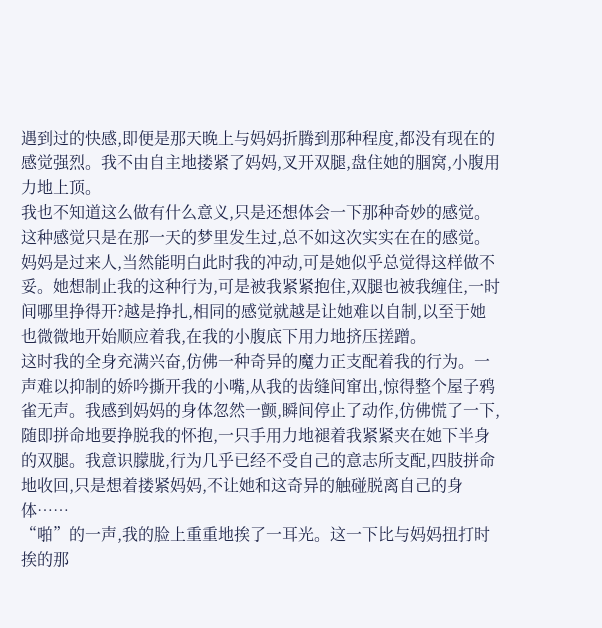遇到过的快感,即便是那天晚上与妈妈折腾到那种程度,都没有现在的感觉强烈。我不由自主地搂紧了妈妈,叉开双腿,盘住她的腘窝,小腹用力地上顶。
我也不知道这么做有什么意义,只是还想体会一下那种奇妙的感觉。这种感觉只是在那一天的梦里发生过,总不如这次实实在在的感觉。妈妈是过来人,当然能明白此时我的冲动,可是她似乎总觉得这样做不妥。她想制止我的这种行为,可是被我紧紧抱住,双腿也被我缠住,一时间哪里挣得开?越是挣扎,相同的感觉就越是让她难以自制,以至于她也微微地开始顺应着我,在我的小腹底下用力地挤压搓蹭。
这时我的全身充满兴奋,仿佛一种奇异的魔力正支配着我的行为。一声难以抑制的娇吟撕开我的小嘴,从我的齿缝间窜出,惊得整个屋子鸦雀无声。我感到妈妈的身体忽然一颤,瞬间停止了动作,仿佛慌了一下,随即拼命地要挣脱我的怀抱,一只手用力地褪着我紧紧夹在她下半身的双腿。我意识朦胧,行为几乎已经不受自己的意志所支配,四肢拼命地收回,只是想着搂紧妈妈,不让她和这奇异的触碰脱离自己的身体……
“啪”的一声,我的脸上重重地挨了一耳光。这一下比与妈妈扭打时挨的那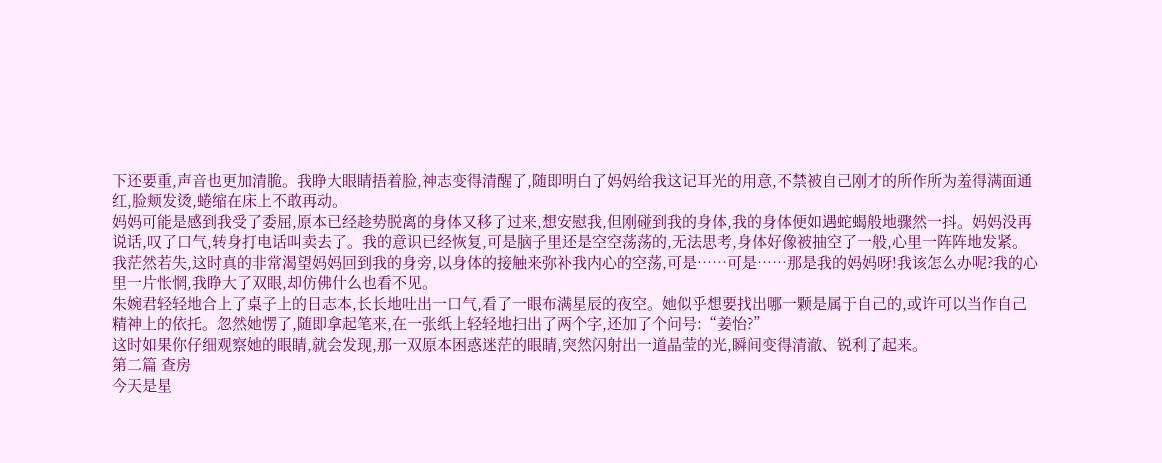下还要重,声音也更加清脆。我睁大眼睛捂着脸,神志变得清醒了,随即明白了妈妈给我这记耳光的用意,不禁被自己刚才的所作所为羞得满面通红,脸颊发烫,蜷缩在床上不敢再动。
妈妈可能是感到我受了委屈,原本已经趁势脱离的身体又移了过来,想安慰我,但刚碰到我的身体,我的身体便如遇蛇蝎般地骤然一抖。妈妈没再说话,叹了口气,转身打电话叫卖去了。我的意识已经恢复,可是脑子里还是空空荡荡的,无法思考,身体好像被抽空了一般,心里一阵阵地发紧。我茫然若失,这时真的非常渴望妈妈回到我的身旁,以身体的接触来弥补我内心的空荡,可是……可是……那是我的妈妈呀!我该怎么办呢?我的心里一片怅惘,我睁大了双眼,却仿佛什么也看不见。
朱婉君轻轻地合上了桌子上的日志本,长长地吐出一口气,看了一眼布满星辰的夜空。她似乎想要找出哪一颗是属于自己的,或许可以当作自己精神上的依托。忽然她愣了,随即拿起笔来,在一张纸上轻轻地扫出了两个字,还加了个问号:“姜怡?”
这时如果你仔细观察她的眼睛,就会发现,那一双原本困惑迷茫的眼睛,突然闪射出一道晶莹的光,瞬间变得清澈、锐利了起来。
第二篇 查房
今天是星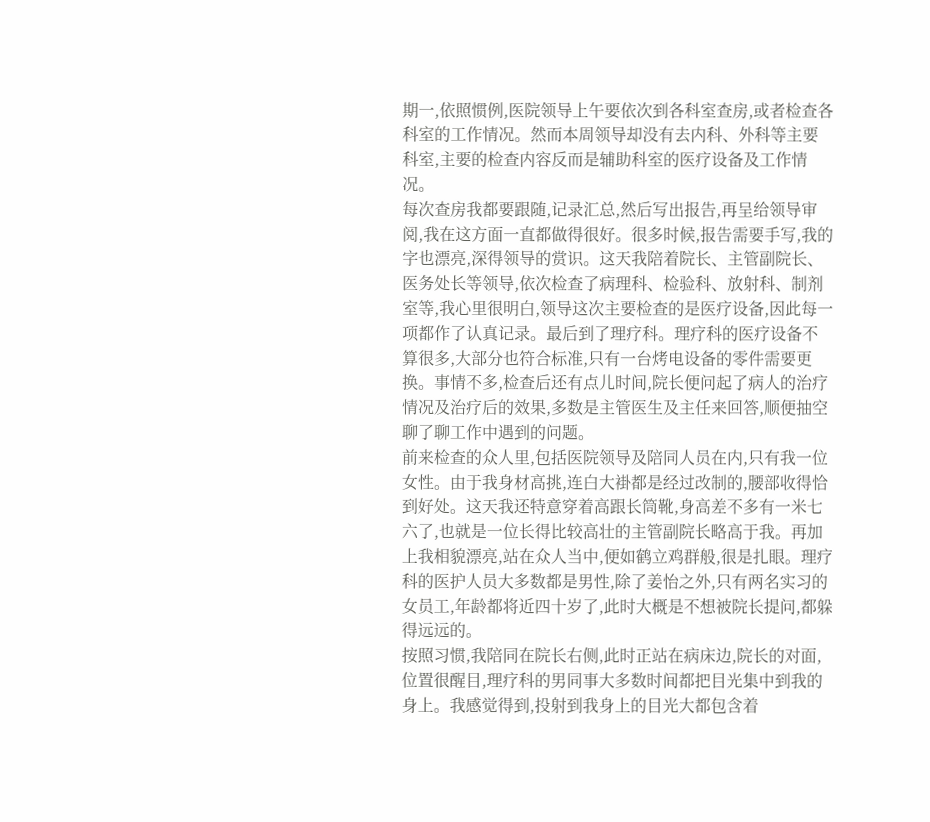期一,依照惯例,医院领导上午要依次到各科室查房,或者检查各科室的工作情况。然而本周领导却没有去内科、外科等主要科室,主要的检查内容反而是辅助科室的医疗设备及工作情况。
每次查房我都要跟随,记录汇总,然后写出报告,再呈给领导审阅,我在这方面一直都做得很好。很多时候,报告需要手写,我的字也漂亮,深得领导的赏识。这天我陪着院长、主管副院长、医务处长等领导,依次检查了病理科、检验科、放射科、制剂室等,我心里很明白,领导这次主要检查的是医疗设备,因此每一项都作了认真记录。最后到了理疗科。理疗科的医疗设备不算很多,大部分也符合标准,只有一台烤电设备的零件需要更换。事情不多,检查后还有点儿时间,院长便问起了病人的治疗情况及治疗后的效果,多数是主管医生及主任来回答,顺便抽空聊了聊工作中遇到的问题。
前来检查的众人里,包括医院领导及陪同人员在内,只有我一位女性。由于我身材高挑,连白大褂都是经过改制的,腰部收得恰到好处。这天我还特意穿着高跟长筒靴,身高差不多有一米七六了,也就是一位长得比较高壮的主管副院长略高于我。再加上我相貌漂亮,站在众人当中,便如鹤立鸡群般,很是扎眼。理疗科的医护人员大多数都是男性,除了姜怡之外,只有两名实习的女员工,年龄都将近四十岁了,此时大概是不想被院长提问,都躲得远远的。
按照习惯,我陪同在院长右侧,此时正站在病床边,院长的对面,位置很醒目,理疗科的男同事大多数时间都把目光集中到我的身上。我感觉得到,投射到我身上的目光大都包含着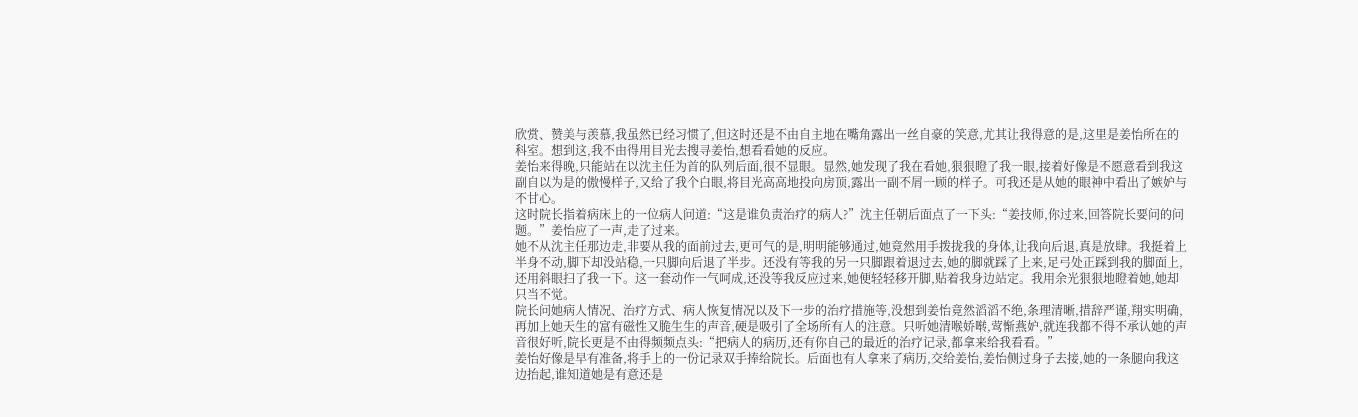欣赏、赞美与羡慕,我虽然已经习惯了,但这时还是不由自主地在嘴角露出一丝自豪的笑意,尤其让我得意的是,这里是姜怡所在的科室。想到这,我不由得用目光去搜寻姜怡,想看看她的反应。
姜怡来得晚,只能站在以沈主任为首的队列后面,很不显眼。显然,她发现了我在看她,狠狠瞪了我一眼,接着好像是不愿意看到我这副自以为是的傲慢样子,又给了我个白眼,将目光高高地投向房顶,露出一副不屑一顾的样子。可我还是从她的眼神中看出了嫉妒与不甘心。
这时院长指着病床上的一位病人问道:“这是谁负责治疗的病人?”沈主任朝后面点了一下头:“姜技师,你过来,回答院长要问的问题。”姜怡应了一声,走了过来。
她不从沈主任那边走,非要从我的面前过去,更可气的是,明明能够通过,她竟然用手拨拢我的身体,让我向后退,真是放肆。我挺着上半身不动,脚下却没站稳,一只脚向后退了半步。还没有等我的另一只脚跟着退过去,她的脚就踩了上来,足弓处正踩到我的脚面上,还用斜眼扫了我一下。这一套动作一气呵成,还没等我反应过来,她便轻轻移开脚,贴着我身边站定。我用余光狠狠地瞪着她,她却只当不觉。
院长问她病人情况、治疗方式、病人恢复情况以及下一步的治疗措施等,没想到姜怡竟然滔滔不绝,条理清晰,措辞严谨,翔实明确,再加上她天生的富有磁性又脆生生的声音,硬是吸引了全场所有人的注意。只听她清喉娇啭,莺惭燕妒,就连我都不得不承认她的声音很好听,院长更是不由得频频点头:“把病人的病历,还有你自己的最近的治疗记录,都拿来给我看看。”
姜怡好像是早有准备,将手上的一份记录双手捧给院长。后面也有人拿来了病历,交给姜怡,姜怡侧过身子去接,她的一条腿向我这边抬起,谁知道她是有意还是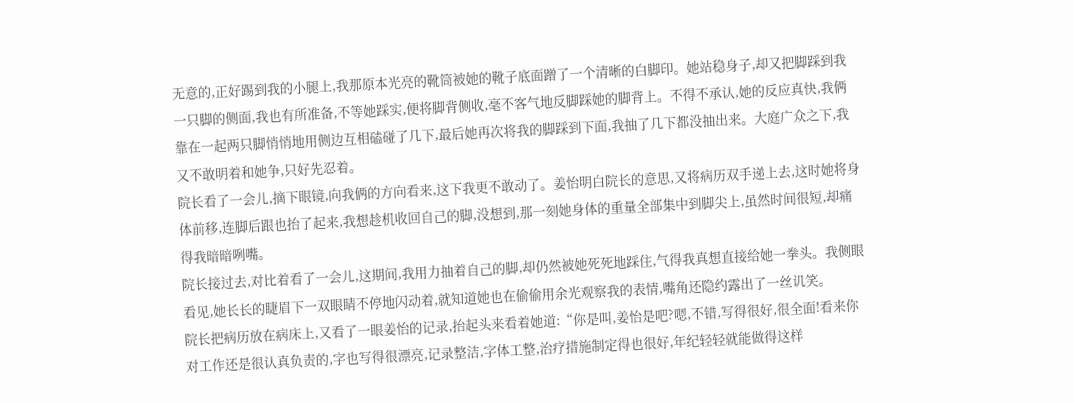无意的,正好踢到我的小腿上,我那原本光亮的靴筒被她的靴子底面蹭了一个清晰的白脚印。她站稳身子,却又把脚踩到我一只脚的侧面,我也有所准备,不等她踩实,便将脚背侧收,毫不客气地反脚踩她的脚背上。不得不承认,她的反应真快,我俩靠在一起两只脚悄悄地用侧边互相磕碰了几下,最后她再次将我的脚踩到下面,我抽了几下都没抽出来。大庭广众之下,我又不敢明着和她争,只好先忍着。
院长看了一会儿,摘下眼镜,向我俩的方向看来,这下我更不敢动了。姜怡明白院长的意思,又将病历双手递上去,这时她将身体前移,连脚后跟也抬了起来,我想趁机收回自己的脚,没想到,那一刻她身体的重量全部集中到脚尖上,虽然时间很短,却痛得我暗暗咧嘴。
院长接过去,对比着看了一会儿,这期间,我用力抽着自己的脚,却仍然被她死死地踩住,气得我真想直接给她一拳头。我侧眼看见,她长长的睫眉下一双眼睛不停地闪动着,就知道她也在偷偷用余光观察我的表情,嘴角还隐约露出了一丝讥笑。
院长把病历放在病床上,又看了一眼姜怡的记录,抬起头来看着她道:“你是叫,姜怡是吧?嗯,不错,写得很好,很全面!看来你对工作还是很认真负责的,字也写得很漂亮,记录整洁,字体工整,治疗措施制定得也很好,年纪轻轻就能做得这样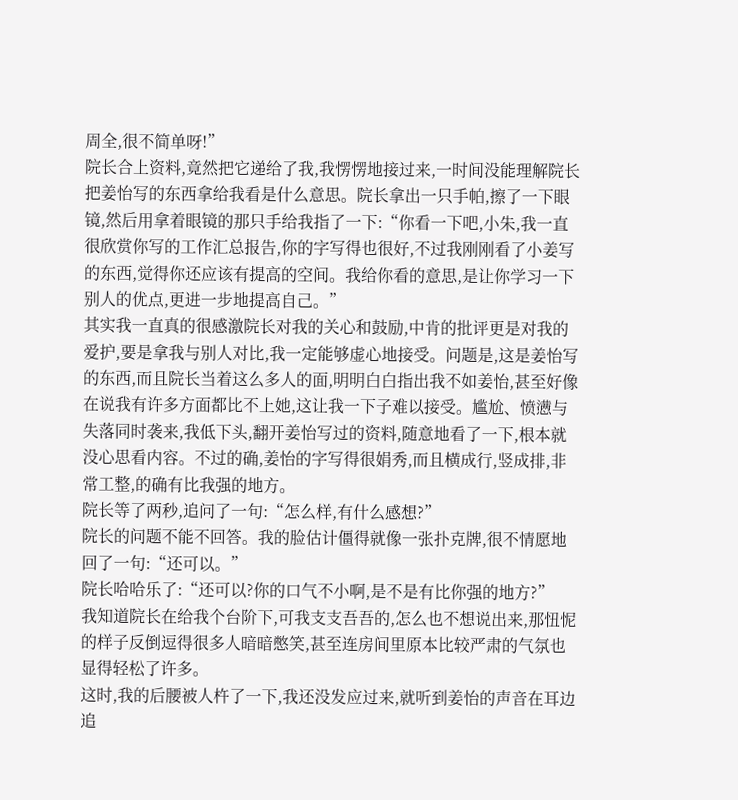周全,很不简单呀!”
院长合上资料,竟然把它递给了我,我愣愣地接过来,一时间没能理解院长把姜怡写的东西拿给我看是什么意思。院长拿出一只手帕,擦了一下眼镜,然后用拿着眼镜的那只手给我指了一下:“你看一下吧,小朱,我一直很欣赏你写的工作汇总报告,你的字写得也很好,不过我刚刚看了小姜写的东西,觉得你还应该有提高的空间。我给你看的意思,是让你学习一下别人的优点,更进一步地提高自己。”
其实我一直真的很感激院长对我的关心和鼓励,中肯的批评更是对我的爱护,要是拿我与别人对比,我一定能够虚心地接受。问题是,这是姜怡写的东西,而且院长当着这么多人的面,明明白白指出我不如姜怡,甚至好像在说我有许多方面都比不上她,这让我一下子难以接受。尴尬、愤懑与失落同时袭来,我低下头,翻开姜怡写过的资料,随意地看了一下,根本就没心思看内容。不过的确,姜怡的字写得很娟秀,而且横成行,竖成排,非常工整,的确有比我强的地方。
院长等了两秒,追问了一句:“怎么样,有什么感想?”
院长的问题不能不回答。我的脸估计僵得就像一张扑克牌,很不情愿地回了一句:“还可以。”
院长哈哈乐了:“还可以?你的口气不小啊,是不是有比你强的地方?”
我知道院长在给我个台阶下,可我支支吾吾的,怎么也不想说出来,那忸怩的样子反倒逗得很多人暗暗憋笑,甚至连房间里原本比较严肃的气氛也显得轻松了许多。
这时,我的后腰被人杵了一下,我还没发应过来,就听到姜怡的声音在耳边追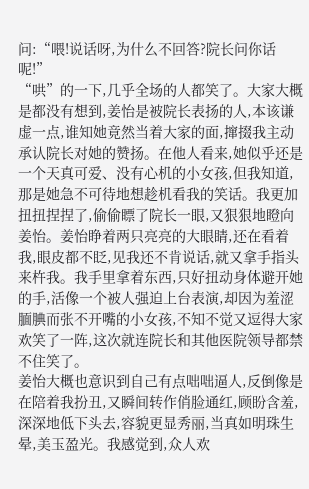问:“喂!说话呀,为什么不回答?院长问你话呢!”
“哄”的一下,几乎全场的人都笑了。大家大概是都没有想到,姜怡是被院长表扬的人,本该谦虚一点,谁知她竟然当着大家的面,撺掇我主动承认院长对她的赞扬。在他人看来,她似乎还是一个天真可爱、没有心机的小女孩,但我知道,那是她急不可待地想趁机看我的笑话。我更加扭扭捏捏了,偷偷瞟了院长一眼,又狠狠地瞪向姜怡。姜怡睁着两只亮亮的大眼睛,还在看着我,眼皮都不眨,见我还不肯说话,就又拿手指头来杵我。我手里拿着东西,只好扭动身体避开她的手,活像一个被人强迫上台表演,却因为羞涩腼腆而张不开嘴的小女孩,不知不觉又逗得大家欢笑了一阵,这次就连院长和其他医院领导都禁不住笑了。
姜怡大概也意识到自己有点咄咄逼人,反倒像是在陪着我扮丑,又瞬间转作俏脸通红,顾盼含羞,深深地低下头去,容貌更显秀丽,当真如明珠生晕,美玉盈光。我感觉到,众人欢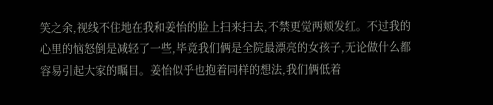笑之余,视线不住地在我和姜怡的脸上扫来扫去,不禁更觉两颊发红。不过我的心里的恼怒倒是减轻了一些,毕竟我们俩是全院最漂亮的女孩子,无论做什么都容易引起大家的瞩目。姜怡似乎也抱着同样的想法,我们俩低着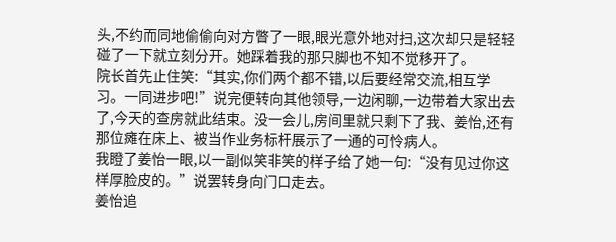头,不约而同地偷偷向对方瞥了一眼,眼光意外地对扫,这次却只是轻轻碰了一下就立刻分开。她踩着我的那只脚也不知不觉移开了。
院长首先止住笑:“其实,你们两个都不错,以后要经常交流,相互学习。一同进步吧!”说完便转向其他领导,一边闲聊,一边带着大家出去了,今天的查房就此结束。没一会儿,房间里就只剩下了我、姜怡,还有那位瘫在床上、被当作业务标杆展示了一通的可怜病人。
我瞪了姜怡一眼,以一副似笑非笑的样子给了她一句:“没有见过你这样厚脸皮的。”说罢转身向门口走去。
姜怡追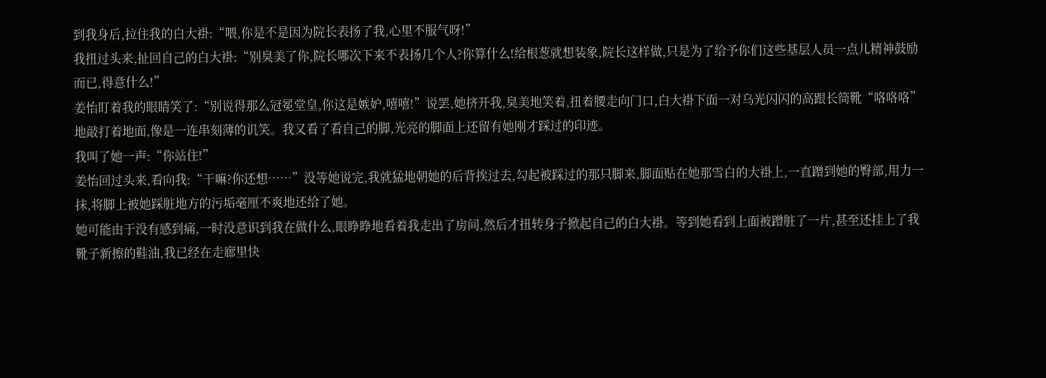到我身后,拉住我的白大褂:“喂,你是不是因为院长表扬了我,心里不服气呀!”
我扭过头来,扯回自己的白大褂:“别臭美了你,院长哪次下来不表扬几个人?你算什么!给根葱就想装象,院长这样做,只是为了给予你们这些基层人员一点儿精神鼓励而已,得意什么!”
姜怡盯着我的眼睛笑了:“别说得那么冠冕堂皇,你这是嫉妒,嘻嘻!”说罢,她挤开我,臭美地笑着,扭着腰走向门口,白大褂下面一对乌光闪闪的高跟长筒靴“咯咯咯”地敲打着地面,像是一连串刻薄的讥笑。我又看了看自己的脚,光亮的脚面上还留有她刚才踩过的印迹。
我叫了她一声:“你站住!”
姜怡回过头来,看向我:“干嘛?你还想……”没等她说完,我就猛地朝她的后背挨过去,勾起被踩过的那只脚来,脚面贴在她那雪白的大褂上,一直蹭到她的臀部,用力一抹,将脚上被她踩脏地方的污垢毫厘不爽地还给了她。
她可能由于没有感到痛,一时没意识到我在做什么,眼睁睁地看着我走出了房间,然后才扭转身子掀起自己的白大褂。等到她看到上面被蹭脏了一片,甚至还挂上了我靴子新擦的鞋油,我已经在走廊里快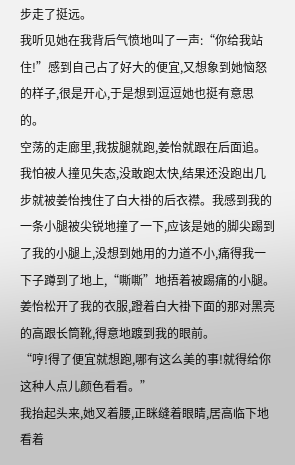步走了挺远。
我听见她在我背后气愤地叫了一声:“你给我站住!”感到自己占了好大的便宜,又想象到她恼怒的样子,很是开心,于是想到逗逗她也挺有意思的。
空荡的走廊里,我拔腿就跑,姜怡就跟在后面追。我怕被人撞见失态,没敢跑太快,结果还没跑出几步就被姜怡拽住了白大褂的后衣襟。我感到我的一条小腿被尖锐地撞了一下,应该是她的脚尖踢到了我的小腿上,没想到她用的力道不小,痛得我一下子蹲到了地上,“嘶嘶”地捂着被踢痛的小腿。姜怡松开了我的衣服,蹬着白大褂下面的那对黑亮的高跟长筒靴,得意地踱到我的眼前。
“哼!得了便宜就想跑,哪有这么美的事!就得给你这种人点儿颜色看看。”
我抬起头来,她叉着腰,正眯缝着眼睛,居高临下地看着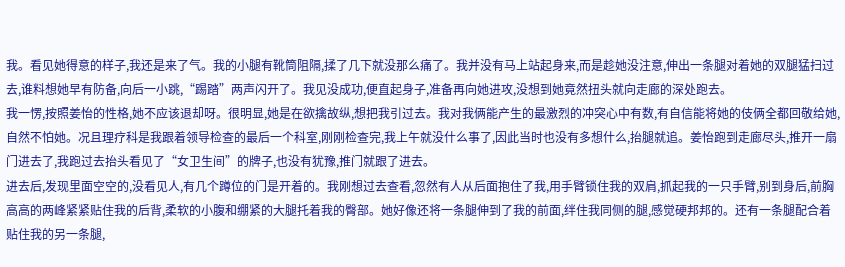我。看见她得意的样子,我还是来了气。我的小腿有靴筒阻隔,揉了几下就没那么痛了。我并没有马上站起身来,而是趁她没注意,伸出一条腿对着她的双腿猛扫过去,谁料想她早有防备,向后一小跳,“踢踏”两声闪开了。我见没成功,便直起身子,准备再向她进攻,没想到她竟然扭头就向走廊的深处跑去。
我一愣,按照姜怡的性格,她不应该退却呀。很明显,她是在欲擒故纵,想把我引过去。我对我俩能产生的最激烈的冲突心中有数,有自信能将她的伎俩全都回敬给她,自然不怕她。况且理疗科是我跟着领导检查的最后一个科室,刚刚检查完,我上午就没什么事了,因此当时也没有多想什么,抬腿就追。姜怡跑到走廊尽头,推开一扇门进去了,我跑过去抬头看见了“女卫生间”的牌子,也没有犹豫,推门就跟了进去。
进去后,发现里面空空的,没看见人,有几个蹲位的门是开着的。我刚想过去查看,忽然有人从后面抱住了我,用手臂锁住我的双肩,抓起我的一只手臂,别到身后,前胸高高的两峰紧紧贴住我的后背,柔软的小腹和绷紧的大腿托着我的臀部。她好像还将一条腿伸到了我的前面,绊住我同侧的腿,感觉硬邦邦的。还有一条腿配合着贴住我的另一条腿,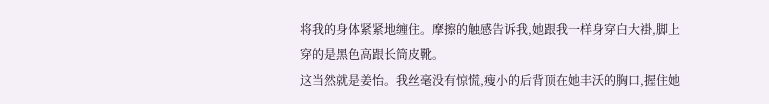将我的身体紧紧地缠住。摩擦的触感告诉我,她跟我一样身穿白大褂,脚上穿的是黑色高跟长筒皮靴。
这当然就是姜怡。我丝毫没有惊慌,瘦小的后背顶在她丰沃的胸口,握住她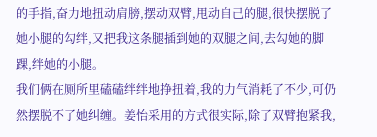的手指,奋力地扭动肩膀,摆动双臂,甩动自己的腿,很快摆脱了她小腿的勾绊,又把我这条腿插到她的双腿之间,去勾她的脚踝,绊她的小腿。
我们俩在厕所里磕磕绊绊地挣扭着,我的力气消耗了不少,可仍然摆脱不了她纠缠。姜怡采用的方式很实际,除了双臂抱紧我,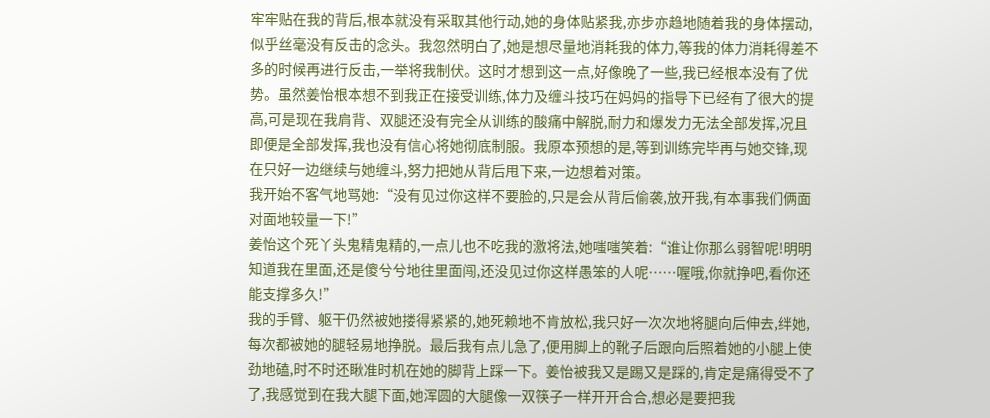牢牢贴在我的背后,根本就没有采取其他行动,她的身体贴紧我,亦步亦趋地随着我的身体摆动,似乎丝毫没有反击的念头。我忽然明白了,她是想尽量地消耗我的体力,等我的体力消耗得差不多的时候再进行反击,一举将我制伏。这时才想到这一点,好像晚了一些,我已经根本没有了优势。虽然姜怡根本想不到我正在接受训练,体力及缠斗技巧在妈妈的指导下已经有了很大的提高,可是现在我肩背、双腿还没有完全从训练的酸痛中解脱,耐力和爆发力无法全部发挥,况且即便是全部发挥,我也没有信心将她彻底制服。我原本预想的是,等到训练完毕再与她交锋,现在只好一边继续与她缠斗,努力把她从背后甩下来,一边想着对策。
我开始不客气地骂她:“没有见过你这样不要脸的,只是会从背后偷袭,放开我,有本事我们俩面对面地较量一下!”
姜怡这个死丫头鬼精鬼精的,一点儿也不吃我的激将法,她嗤嗤笑着:“谁让你那么弱智呢!明明知道我在里面,还是傻兮兮地往里面闯,还没见过你这样愚笨的人呢……喔哦,你就挣吧,看你还能支撑多久!”
我的手臂、躯干仍然被她搂得紧紧的,她死赖地不肯放松,我只好一次次地将腿向后伸去,绊她,每次都被她的腿轻易地挣脱。最后我有点儿急了,便用脚上的靴子后跟向后照着她的小腿上使劲地磕,时不时还瞅准时机在她的脚背上踩一下。姜怡被我又是踢又是踩的,肯定是痛得受不了了,我感觉到在我大腿下面,她浑圆的大腿像一双筷子一样开开合合,想必是要把我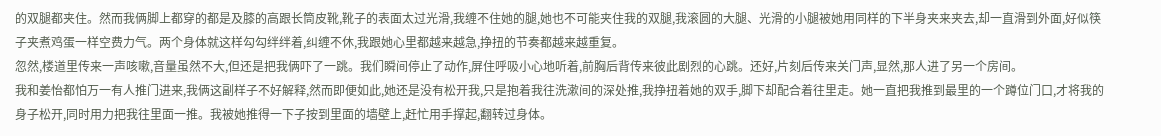的双腿都夹住。然而我俩脚上都穿的都是及膝的高跟长筒皮靴,靴子的表面太过光滑,我缠不住她的腿,她也不可能夹住我的双腿,我滚圆的大腿、光滑的小腿被她用同样的下半身夹来夹去,却一直滑到外面,好似筷子夹煮鸡蛋一样空费力气。两个身体就这样勾勾绊绊着,纠缠不休,我跟她心里都越来越急,挣扭的节奏都越来越重复。
忽然,楼道里传来一声咳嗽,音量虽然不大,但还是把我俩吓了一跳。我们瞬间停止了动作,屏住呼吸小心地听着,前胸后背传来彼此剧烈的心跳。还好,片刻后传来关门声,显然,那人进了另一个房间。
我和姜怡都怕万一有人推门进来,我俩这副样子不好解释,然而即便如此,她还是没有松开我,只是抱着我往洗漱间的深处推,我挣扭着她的双手,脚下却配合着往里走。她一直把我推到最里的一个蹲位门口,才将我的身子松开,同时用力把我往里面一推。我被她推得一下子按到里面的墙壁上,赶忙用手撑起,翻转过身体。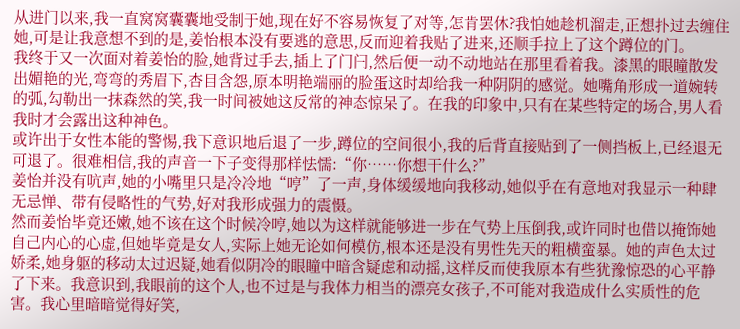从进门以来,我一直窝窝囊囊地受制于她,现在好不容易恢复了对等,怎肯罢休?我怕她趁机溜走,正想扑过去缠住她,可是让我意想不到的是,姜怡根本没有要逃的意思,反而迎着我贴了进来,还顺手拉上了这个蹲位的门。
我终于又一次面对着姜怡的脸,她背过手去,插上了门闩,然后便一动不动地站在那里看着我。漆黑的眼瞳散发出媚艳的光,弯弯的秀眉下,杏目含怨,原本明艳端丽的脸蛋这时却给我一种阴阴的感觉。她嘴角形成一道婉转的弧,勾勒出一抹森然的笑,我一时间被她这反常的神态惊呆了。在我的印象中,只有在某些特定的场合,男人看我时才会露出这种神色。
或许出于女性本能的警惕,我下意识地后退了一步,蹲位的空间很小,我的后背直接贴到了一侧挡板上,已经退无可退了。很难相信,我的声音一下子变得那样怯懦:“你……你想干什么?”
姜怡并没有吭声,她的小嘴里只是冷冷地“哼”了一声,身体缓缓地向我移动,她似乎在有意地对我显示一种肆无忌惮、带有侵略性的气势,好对我形成强力的震慑。
然而姜怡毕竟还嫩,她不该在这个时候冷哼,她以为这样就能够进一步在气势上压倒我,或许同时也借以掩饰她自己内心的心虚,但她毕竟是女人,实际上她无论如何模仿,根本还是没有男性先天的粗横蛮暴。她的声色太过娇柔,她身躯的移动太过迟疑,她看似阴冷的眼瞳中暗含疑虑和动摇,这样反而使我原本有些犹豫惊恐的心平静了下来。我意识到,我眼前的这个人,也不过是与我体力相当的漂亮女孩子,不可能对我造成什么实质性的危害。我心里暗暗觉得好笑,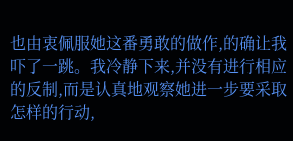也由衷佩服她这番勇敢的做作,的确让我吓了一跳。我冷静下来,并没有进行相应的反制,而是认真地观察她进一步要采取怎样的行动,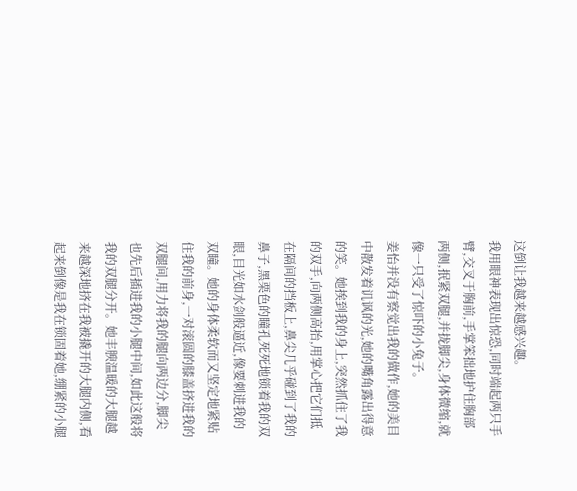这倒让我越来越感兴趣。
我用眼神表现出惊恐,同时端起两只手臂,交叉于胸前,手掌笨拙地护住胸部两侧,抿紧双腿,并拢脚尖,身体微缩,就像一只受了惊吓的小兔子。
姜怡并没有察觉出我的做作,她的美目中散发着讥讽的光,她的嘴角露出得意的笑。她挨到我的身上,突然抓住了我的双手,向两侧高抬,用掌心把它们抵在隔间的挡板上,鼻尖几乎碰到了我的鼻子,黑栗色的瞳孔死死地锁着我的双眼,目光如水剑般逼近,像要刺进我的双瞳。她的身体柔软而又坚定地紧贴住我的前身,一对滚圆的膝盖挤进我的双腿间,用力将我的腿向两边分,脚尖也先后插进我的小腿中间,如此这般将我的双腿分开。她丰腴温暖的大腿越来越深地挤在我被撬开的大腿内侧,看起来倒像是我在锁固着她,绷紧的小腿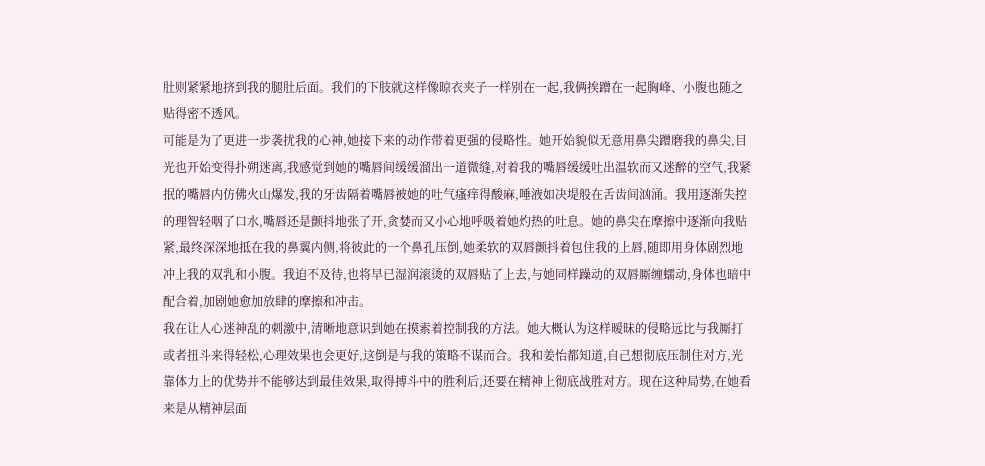肚则紧紧地挤到我的腿肚后面。我们的下肢就这样像晾衣夹子一样别在一起,我俩挨蹭在一起胸峰、小腹也随之贴得密不透风。
可能是为了更进一步袭扰我的心神,她接下来的动作带着更强的侵略性。她开始貌似无意用鼻尖蹭磨我的鼻尖,目光也开始变得扑朔迷离,我感觉到她的嘴唇间缓缓溜出一道微缝,对着我的嘴唇缓缓吐出温软而又迷醉的空气,我紧抿的嘴唇内仿佛火山爆发,我的牙齿隔着嘴唇被她的吐气瘙痒得酸麻,唾液如决堤般在舌齿间汹涌。我用逐渐失控的理智轻咽了口水,嘴唇还是颤抖地张了开,贪婪而又小心地呼吸着她灼热的吐息。她的鼻尖在摩擦中逐渐向我贴紧,最终深深地抵在我的鼻翼内侧,将彼此的一个鼻孔压倒,她柔软的双唇颤抖着包住我的上唇,随即用身体剧烈地冲上我的双乳和小腹。我迫不及待,也将早已湿润滚烫的双唇贴了上去,与她同样躁动的双唇厮缠蠕动,身体也暗中配合着,加剧她愈加放肆的摩擦和冲击。
我在让人心迷神乱的刺激中,清晰地意识到她在摸索着控制我的方法。她大概认为这样暧昧的侵略远比与我厮打或者扭斗来得轻松,心理效果也会更好,这倒是与我的策略不谋而合。我和姜怡都知道,自己想彻底压制住对方,光靠体力上的优势并不能够达到最佳效果,取得搏斗中的胜利后,还要在精神上彻底战胜对方。现在这种局势,在她看来是从精神层面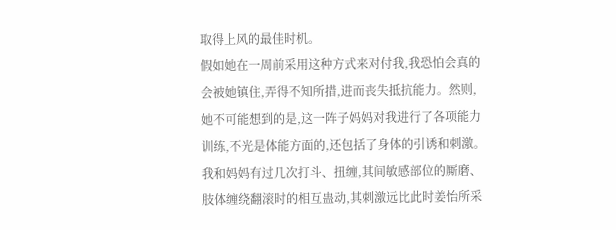取得上风的最佳时机。
假如她在一周前采用这种方式来对付我,我恐怕会真的会被她镇住,弄得不知所措,进而丧失抵抗能力。然则,她不可能想到的是,这一阵子妈妈对我进行了各项能力训练,不光是体能方面的,还包括了身体的引诱和刺激。我和妈妈有过几次打斗、扭缠,其间敏感部位的厮磨、肢体缠绕翻滚时的相互蛊动,其刺激远比此时姜怡所采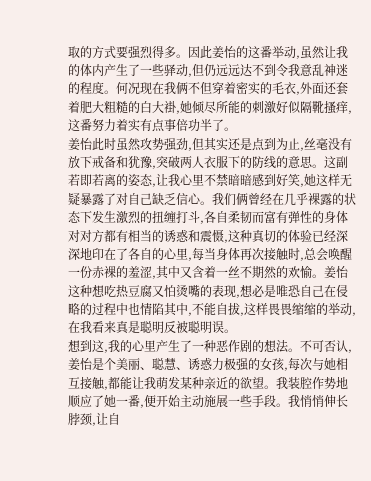取的方式要强烈得多。因此姜怡的这番举动,虽然让我的体内产生了一些驿动,但仍远远达不到令我意乱神迷的程度。何况现在我俩不但穿着密实的毛衣,外面还套着肥大粗糙的白大褂,她倾尽所能的刺激好似隔靴搔痒,这番努力着实有点事倍功半了。
姜怡此时虽然攻势强劲,但其实还是点到为止,丝毫没有放下戒备和犹豫,突破两人衣服下的防线的意思。这副若即若离的姿态,让我心里不禁暗暗感到好笑,她这样无疑暴露了对自己缺乏信心。我们俩曾经在几乎裸露的状态下发生激烈的扭缠打斗,各自柔韧而富有弹性的身体对对方都有相当的诱惑和震慑,这种真切的体验已经深深地印在了各自的心里,每当身体再次接触时,总会唤醒一份赤裸的羞涩,其中又含着一丝不期然的欢愉。姜怡这种想吃热豆腐又怕烫嘴的表现,想必是唯恐自己在侵略的过程中也情陷其中,不能自拔,这样畏畏缩缩的举动,在我看来真是聪明反被聪明误。
想到这,我的心里产生了一种恶作剧的想法。不可否认,姜怡是个美丽、聪慧、诱惑力极强的女孩,每次与她相互接触,都能让我萌发某种亲近的欲望。我装腔作势地顺应了她一番,便开始主动施展一些手段。我悄悄伸长脖颈,让自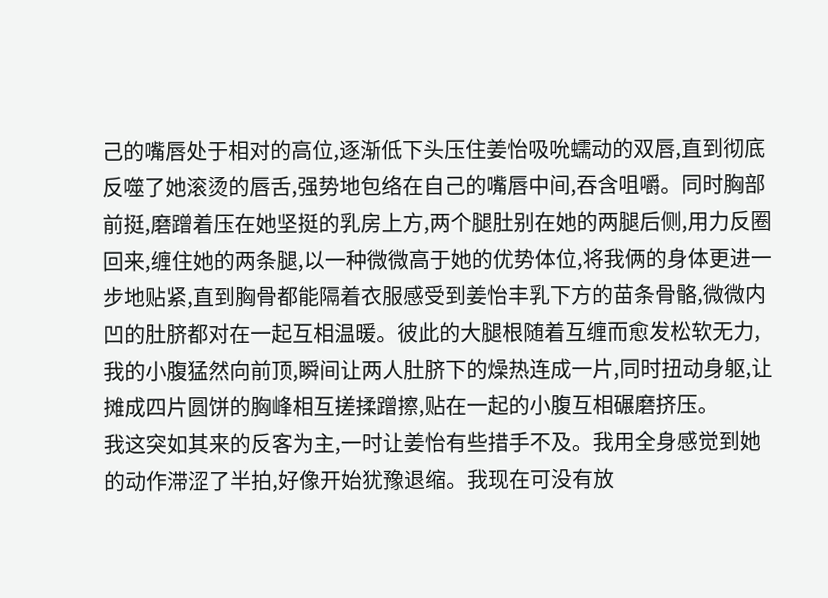己的嘴唇处于相对的高位,逐渐低下头压住姜怡吸吮蠕动的双唇,直到彻底反噬了她滚烫的唇舌,强势地包络在自己的嘴唇中间,吞含咀嚼。同时胸部前挺,磨蹭着压在她坚挺的乳房上方,两个腿肚别在她的两腿后侧,用力反圈回来,缠住她的两条腿,以一种微微高于她的优势体位,将我俩的身体更进一步地贴紧,直到胸骨都能隔着衣服感受到姜怡丰乳下方的苗条骨骼,微微内凹的肚脐都对在一起互相温暖。彼此的大腿根随着互缠而愈发松软无力,我的小腹猛然向前顶,瞬间让两人肚脐下的燥热连成一片,同时扭动身躯,让摊成四片圆饼的胸峰相互搓揉蹭擦,贴在一起的小腹互相碾磨挤压。
我这突如其来的反客为主,一时让姜怡有些措手不及。我用全身感觉到她的动作滞涩了半拍,好像开始犹豫退缩。我现在可没有放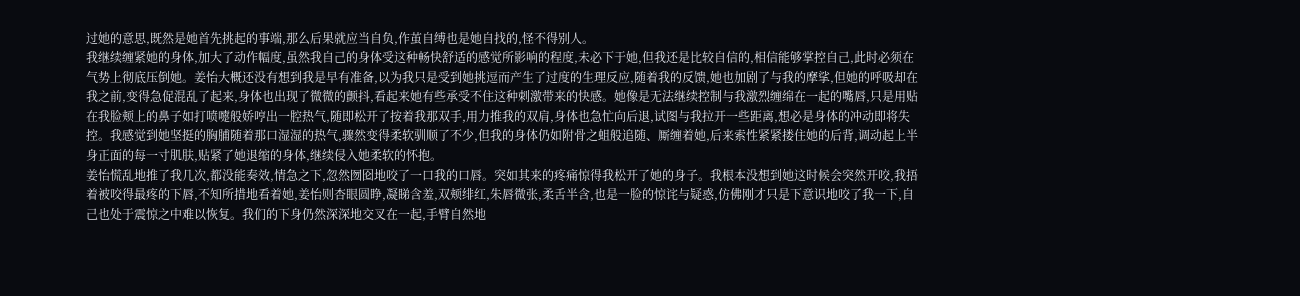过她的意思,既然是她首先挑起的事端,那么后果就应当自负,作茧自缚也是她自找的,怪不得别人。
我继续缠紧她的身体,加大了动作幅度,虽然我自己的身体受这种畅快舒适的感觉所影响的程度,未必下于她,但我还是比较自信的,相信能够掌控自己,此时必须在气势上彻底压倒她。姜怡大概还没有想到我是早有准备,以为我只是受到她挑逗而产生了过度的生理反应,随着我的反馈,她也加剧了与我的摩挲,但她的呼吸却在我之前,变得急促混乱了起来,身体也出现了微微的颤抖,看起来她有些承受不住这种刺激带来的快感。她像是无法继续控制与我激烈缠绵在一起的嘴唇,只是用贴在我脸颊上的鼻子如打喷嚏般娇哼出一腔热气,随即松开了按着我那双手,用力推我的双肩,身体也急忙向后退,试图与我拉开一些距离,想必是身体的冲动即将失控。我感觉到她坚挺的胸脯随着那口湿湿的热气,骤然变得柔软驯顺了不少,但我的身体仍如附骨之蛆般追随、厮缠着她,后来索性紧紧搂住她的后背,调动起上半身正面的每一寸肌肤,贴紧了她退缩的身体,继续侵入她柔软的怀抱。
姜怡慌乱地推了我几次,都没能奏效,情急之下,忽然囫囵地咬了一口我的口唇。突如其来的疼痛惊得我松开了她的身子。我根本没想到她这时候会突然开咬,我捂着被咬得最疼的下唇,不知所措地看着她,姜怡则杏眼圆睁,凝睇含羞,双颊绯红,朱唇微张,柔舌半含,也是一脸的惊诧与疑惑,仿佛刚才只是下意识地咬了我一下,自己也处于震惊之中难以恢复。我们的下身仍然深深地交叉在一起,手臂自然地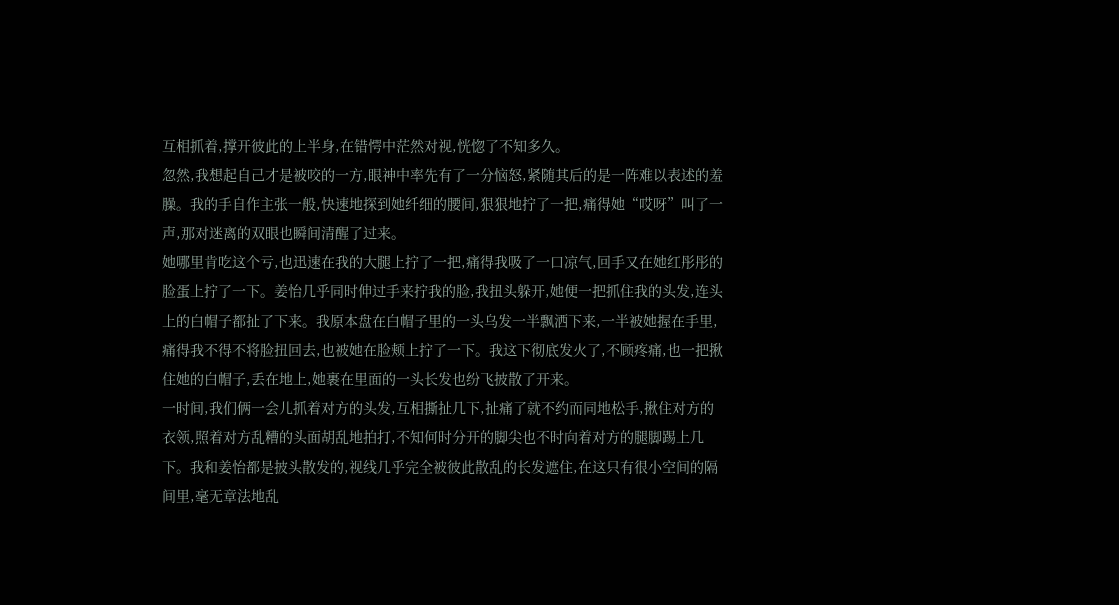互相抓着,撑开彼此的上半身,在错愕中茫然对视,恍惚了不知多久。
忽然,我想起自己才是被咬的一方,眼神中率先有了一分恼怒,紧随其后的是一阵难以表述的羞臊。我的手自作主张一般,快速地探到她纤细的腰间,狠狠地拧了一把,痛得她“哎呀”叫了一声,那对迷离的双眼也瞬间清醒了过来。
她哪里肯吃这个亏,也迅速在我的大腿上拧了一把,痛得我吸了一口凉气,回手又在她红彤彤的脸蛋上拧了一下。姜怡几乎同时伸过手来拧我的脸,我扭头躲开,她便一把抓住我的头发,连头上的白帽子都扯了下来。我原本盘在白帽子里的一头乌发一半飘洒下来,一半被她握在手里,痛得我不得不将脸扭回去,也被她在脸颊上拧了一下。我这下彻底发火了,不顾疼痛,也一把揪住她的白帽子,丢在地上,她裹在里面的一头长发也纷飞披散了开来。
一时间,我们俩一会儿抓着对方的头发,互相撕扯几下,扯痛了就不约而同地松手,揪住对方的衣领,照着对方乱糟的头面胡乱地拍打,不知何时分开的脚尖也不时向着对方的腿脚踢上几下。我和姜怡都是披头散发的,视线几乎完全被彼此散乱的长发遮住,在这只有很小空间的隔间里,毫无章法地乱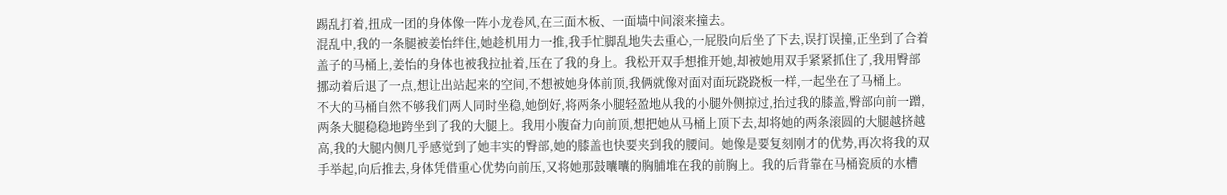踢乱打着,扭成一团的身体像一阵小龙卷风,在三面木板、一面墙中间滚来撞去。
混乱中,我的一条腿被姜怡绊住,她趁机用力一推,我手忙脚乱地失去重心,一屁股向后坐了下去,误打误撞,正坐到了合着盖子的马桶上,姜怡的身体也被我拉扯着,压在了我的身上。我松开双手想推开她,却被她用双手紧紧抓住了,我用臀部挪动着后退了一点,想让出站起来的空间,不想被她身体前顶,我俩就像对面对面玩跷跷板一样,一起坐在了马桶上。
不大的马桶自然不够我们两人同时坐稳,她倒好,将两条小腿轻盈地从我的小腿外侧掠过,抬过我的膝盖,臀部向前一蹭,两条大腿稳稳地跨坐到了我的大腿上。我用小腹奋力向前顶,想把她从马桶上顶下去,却将她的两条滚圆的大腿越挤越高,我的大腿内侧几乎感觉到了她丰实的臀部,她的膝盖也快要夹到我的腰间。她像是要复刻刚才的优势,再次将我的双手举起,向后推去,身体凭借重心优势向前压,又将她那鼓囔囔的胸脯堆在我的前胸上。我的后背靠在马桶瓷质的水槽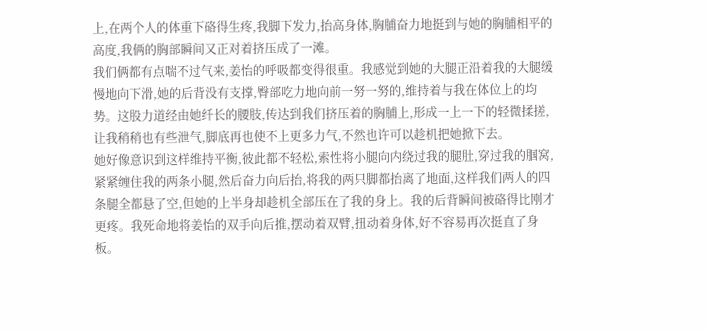上,在两个人的体重下硌得生疼,我脚下发力,抬高身体,胸脯奋力地挺到与她的胸脯相平的高度,我俩的胸部瞬间又正对着挤压成了一滩。
我们俩都有点喘不过气来,姜怡的呼吸都变得很重。我感觉到她的大腿正沿着我的大腿缓慢地向下滑,她的后背没有支撑,臀部吃力地向前一努一努的,维持着与我在体位上的均势。这股力道经由她纤长的腰肢,传达到我们挤压着的胸脯上,形成一上一下的轻微揉搓,让我稍稍也有些泄气,脚底再也使不上更多力气,不然也许可以趁机把她掀下去。
她好像意识到这样维持平衡,彼此都不轻松,索性将小腿向内绕过我的腿肚,穿过我的腘窝,紧紧缠住我的两条小腿,然后奋力向后抬,将我的两只脚都抬离了地面,这样我们两人的四条腿全都悬了空,但她的上半身却趁机全部压在了我的身上。我的后背瞬间被硌得比刚才更疼。我死命地将姜怡的双手向后推,摆动着双臂,扭动着身体,好不容易再次挺直了身板。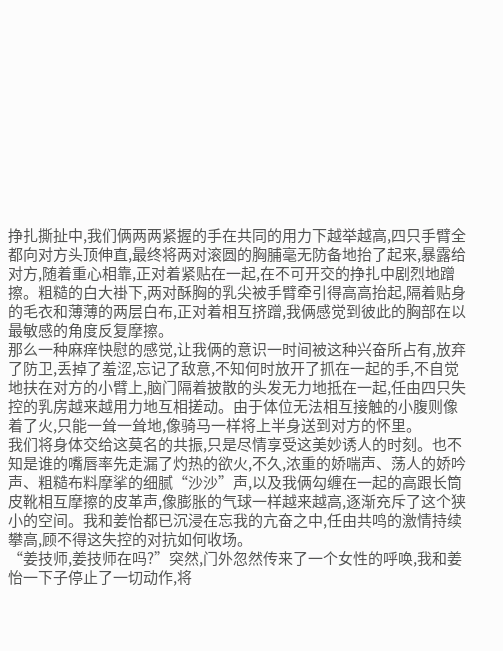挣扎撕扯中,我们俩两两紧握的手在共同的用力下越举越高,四只手臂全都向对方头顶伸直,最终将两对滚圆的胸脯毫无防备地抬了起来,暴露给对方,随着重心相靠,正对着紧贴在一起,在不可开交的挣扎中剧烈地蹭擦。粗糙的白大褂下,两对酥胸的乳尖被手臂牵引得高高抬起,隔着贴身的毛衣和薄薄的两层白布,正对着相互挤蹭,我俩感觉到彼此的胸部在以最敏感的角度反复摩擦。
那么一种麻痒快慰的感觉,让我俩的意识一时间被这种兴奋所占有,放弃了防卫,丢掉了羞涩,忘记了敌意,不知何时放开了抓在一起的手,不自觉地扶在对方的小臂上,脑门隔着披散的头发无力地抵在一起,任由四只失控的乳房越来越用力地互相搓动。由于体位无法相互接触的小腹则像着了火,只能一耸一耸地,像骑马一样将上半身送到对方的怀里。
我们将身体交给这莫名的共振,只是尽情享受这美妙诱人的时刻。也不知是谁的嘴唇率先走漏了灼热的欲火,不久,浓重的娇喘声、荡人的娇吟声、粗糙布料摩挲的细腻“沙沙”声,以及我俩勾缠在一起的高跟长筒皮靴相互摩擦的皮革声,像膨胀的气球一样越来越高,逐渐充斥了这个狭小的空间。我和姜怡都已沉浸在忘我的亢奋之中,任由共鸣的激情持续攀高,顾不得这失控的对抗如何收场。
“姜技师,姜技师在吗?”突然,门外忽然传来了一个女性的呼唤,我和姜怡一下子停止了一切动作,将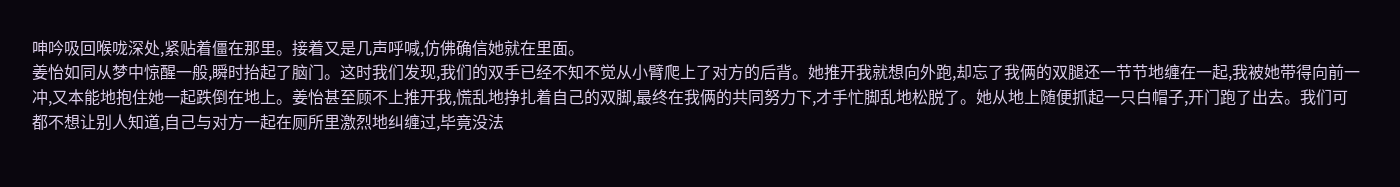呻吟吸回喉咙深处,紧贴着僵在那里。接着又是几声呼喊,仿佛确信她就在里面。
姜怡如同从梦中惊醒一般,瞬时抬起了脑门。这时我们发现,我们的双手已经不知不觉从小臂爬上了对方的后背。她推开我就想向外跑,却忘了我俩的双腿还一节节地缠在一起,我被她带得向前一冲,又本能地抱住她一起跌倒在地上。姜怡甚至顾不上推开我,慌乱地挣扎着自己的双脚,最终在我俩的共同努力下,才手忙脚乱地松脱了。她从地上随便抓起一只白帽子,开门跑了出去。我们可都不想让别人知道,自己与对方一起在厕所里激烈地纠缠过,毕竟没法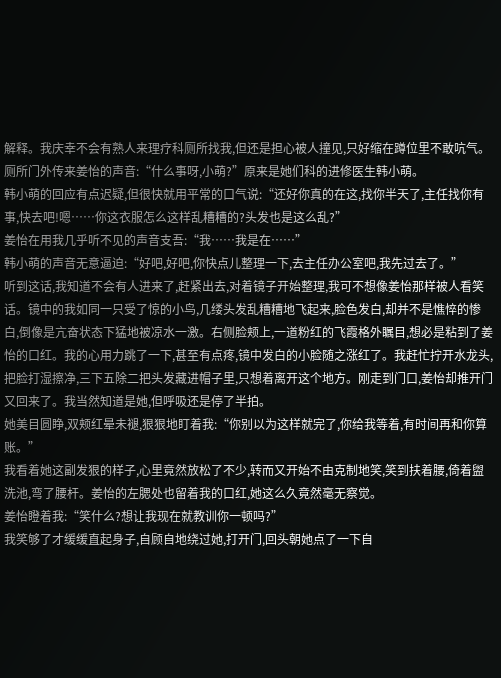解释。我庆幸不会有熟人来理疗科厕所找我,但还是担心被人撞见,只好缩在蹲位里不敢吭气。
厕所门外传来姜怡的声音:“什么事呀,小萌?”原来是她们科的进修医生韩小萌。
韩小萌的回应有点迟疑,但很快就用平常的口气说:“还好你真的在这,找你半天了,主任找你有事,快去吧!嗯……你这衣服怎么这样乱糟糟的?头发也是这么乱?”
姜怡在用我几乎听不见的声音支吾:“我……我是在……”
韩小萌的声音无意逼迫:“好吧,好吧,你快点儿整理一下,去主任办公室吧,我先过去了。”
听到这话,我知道不会有人进来了,赶紧出去,对着镜子开始整理,我可不想像姜怡那样被人看笑话。镜中的我如同一只受了惊的小鸟,几缕头发乱糟糟地飞起来,脸色发白,却并不是憔悴的惨白,倒像是亢奋状态下猛地被凉水一激。右侧脸颊上,一道粉红的飞霞格外瞩目,想必是粘到了姜怡的口红。我的心用力跳了一下,甚至有点疼,镜中发白的小脸随之涨红了。我赶忙拧开水龙头,把脸打湿擦净,三下五除二把头发藏进帽子里,只想着离开这个地方。刚走到门口,姜怡却推开门又回来了。我当然知道是她,但呼吸还是停了半拍。
她美目圆睁,双颊红晕未褪,狠狠地盯着我:“你别以为这样就完了,你给我等着,有时间再和你算账。”
我看着她这副发狠的样子,心里竟然放松了不少,转而又开始不由克制地笑,笑到扶着腰,倚着盥洗池,弯了腰杆。姜怡的左腮处也留着我的口红,她这么久竟然毫无察觉。
姜怡瞪着我:“笑什么?想让我现在就教训你一顿吗?”
我笑够了才缓缓直起身子,自顾自地绕过她,打开门,回头朝她点了一下自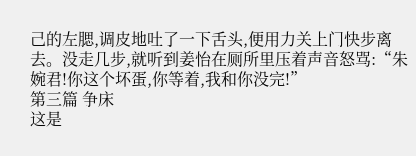己的左腮,调皮地吐了一下舌头,便用力关上门快步离去。没走几步,就听到姜怡在厕所里压着声音怒骂:“朱婉君!你这个坏蛋,你等着,我和你没完!”
第三篇 争床
这是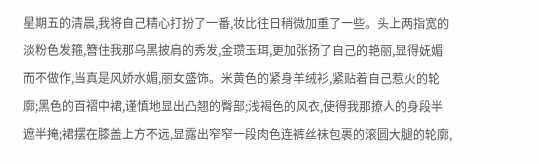星期五的清晨,我将自己精心打扮了一番,妆比往日稍微加重了一些。头上两指宽的淡粉色发箍,簪住我那乌黑披肩的秀发,金瓒玉珥,更加张扬了自己的艳丽,显得妩媚而不做作,当真是风娇水媚,丽女盛饰。米黄色的紧身羊绒衫,紧贴着自己惹火的轮廓;黑色的百褶中裙,谨慎地显出凸翘的臀部;浅褐色的风衣,使得我那撩人的身段半遮半掩;裙摆在膝盖上方不远,显露出窄窄一段肉色连裤丝袜包裹的滚圆大腿的轮廓,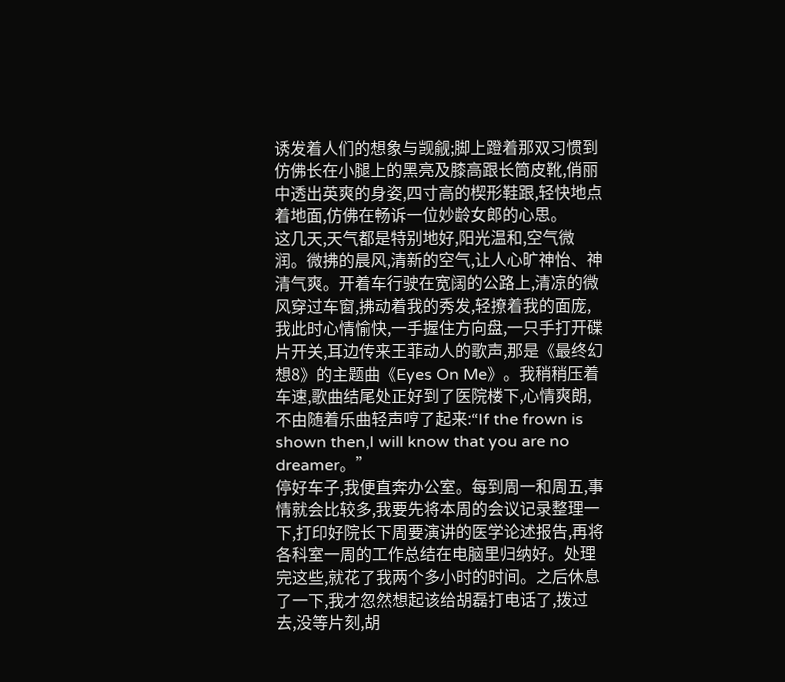诱发着人们的想象与觊觎;脚上蹬着那双习惯到仿佛长在小腿上的黑亮及膝高跟长筒皮靴,俏丽中透出英爽的身姿,四寸高的楔形鞋跟,轻快地点着地面,仿佛在畅诉一位妙龄女郎的心思。
这几天,天气都是特别地好,阳光温和,空气微润。微拂的晨风,清新的空气,让人心旷神怡、神清气爽。开着车行驶在宽阔的公路上,清凉的微风穿过车窗,拂动着我的秀发,轻撩着我的面庞,我此时心情愉快,一手握住方向盘,一只手打开碟片开关,耳边传来王菲动人的歌声,那是《最终幻想8》的主题曲《Eyes On Me》。我稍稍压着车速,歌曲结尾处正好到了医院楼下,心情爽朗,不由随着乐曲轻声哼了起来:“If the frown is shown then,I will know that you are no dreamer。”
停好车子,我便直奔办公室。每到周一和周五,事情就会比较多,我要先将本周的会议记录整理一下,打印好院长下周要演讲的医学论述报告,再将各科室一周的工作总结在电脑里归纳好。处理完这些,就花了我两个多小时的时间。之后休息了一下,我才忽然想起该给胡磊打电话了,拨过去,没等片刻,胡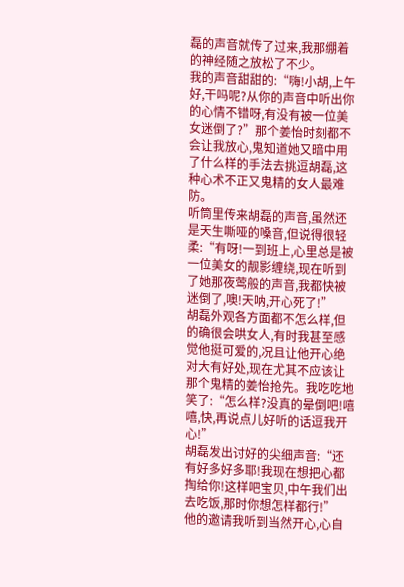磊的声音就传了过来,我那绷着的神经随之放松了不少。
我的声音甜甜的:“嗨!小胡,上午好,干吗呢?从你的声音中听出你的心情不错呀,有没有被一位美女迷倒了?”那个姜怡时刻都不会让我放心,鬼知道她又暗中用了什么样的手法去挑逗胡磊,这种心术不正又鬼精的女人最难防。
听筒里传来胡磊的声音,虽然还是天生嘶哑的嗓音,但说得很轻柔:“有呀!一到班上,心里总是被一位美女的靓影缠绕,现在听到了她那夜莺般的声音,我都快被迷倒了,噢!天呐,开心死了!”
胡磊外观各方面都不怎么样,但的确很会哄女人,有时我甚至感觉他挺可爱的,况且让他开心绝对大有好处,现在尤其不应该让那个鬼精的姜怡抢先。我吃吃地笑了:“怎么样?没真的晕倒吧!嘻嘻,快,再说点儿好听的话逗我开心!”
胡磊发出讨好的尖细声音:“还有好多好多耶!我现在想把心都掏给你!这样吧宝贝,中午我们出去吃饭,那时你想怎样都行!”
他的邀请我听到当然开心,心自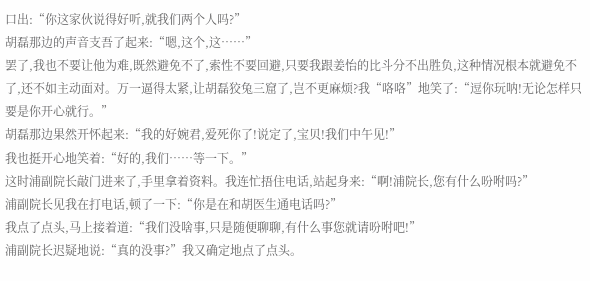口出:“你这家伙说得好听,就我们两个人吗?”
胡磊那边的声音支吾了起来:“嗯,这个,这……”
罢了,我也不要让他为难,既然避免不了,索性不要回避,只要我跟姜怡的比斗分不出胜负,这种情况根本就避免不了,还不如主动面对。万一逼得太紧,让胡磊狡兔三窟了,岂不更麻烦?我“咯咯”地笑了:“逗你玩呐!无论怎样只要是你开心就行。”
胡磊那边果然开怀起来:“我的好婉君,爱死你了!说定了,宝贝!我们中午见!”
我也挺开心地笑着:“好的,我们……等一下。”
这时浦副院长敲门进来了,手里拿着资料。我连忙捂住电话,站起身来:“啊!浦院长,您有什么吩咐吗?”
浦副院长见我在打电话,顿了一下:“你是在和胡医生通电话吗?”
我点了点头,马上接着道:“我们没啥事,只是随便聊聊,有什么事您就请吩咐吧!”
浦副院长迟疑地说:“真的没事?”我又确定地点了点头。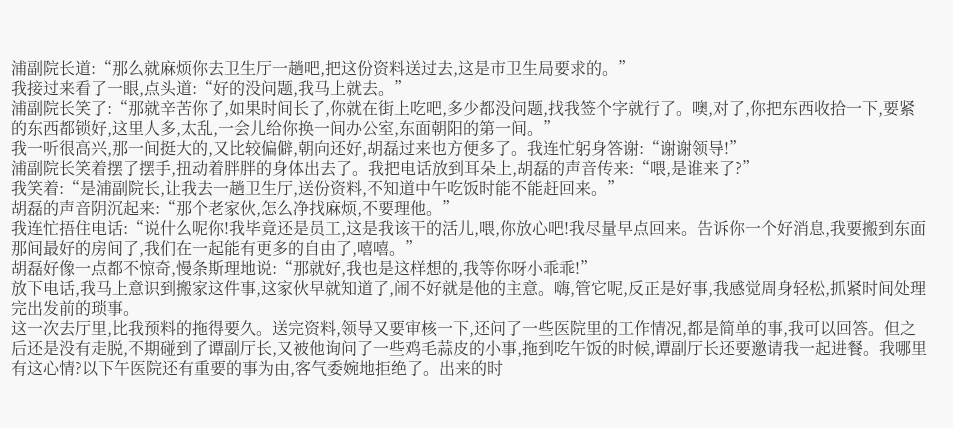浦副院长道:“那么就麻烦你去卫生厅一趟吧,把这份资料送过去,这是市卫生局要求的。”
我接过来看了一眼,点头道:“好的没问题,我马上就去。”
浦副院长笑了:“那就辛苦你了,如果时间长了,你就在街上吃吧,多少都没问题,找我签个字就行了。噢,对了,你把东西收拾一下,要紧的东西都锁好,这里人多,太乱,一会儿给你换一间办公室,东面朝阳的第一间。”
我一听很高兴,那一间挺大的,又比较偏僻,朝向还好,胡磊过来也方便多了。我连忙躬身答谢:“谢谢领导!”
浦副院长笑着摆了摆手,扭动着胖胖的身体出去了。我把电话放到耳朵上,胡磊的声音传来:“喂,是谁来了?”
我笑着:“是浦副院长,让我去一趟卫生厅,送份资料,不知道中午吃饭时能不能赶回来。”
胡磊的声音阴沉起来:“那个老家伙,怎么净找麻烦,不要理他。”
我连忙捂住电话:“说什么呢你!我毕竟还是员工,这是我该干的活儿,喂,你放心吧!我尽量早点回来。告诉你一个好消息,我要搬到东面那间最好的房间了,我们在一起能有更多的自由了,嘻嘻。”
胡磊好像一点都不惊奇,慢条斯理地说:“那就好,我也是这样想的,我等你呀小乖乖!”
放下电话,我马上意识到搬家这件事,这家伙早就知道了,闹不好就是他的主意。嗨,管它呢,反正是好事,我感觉周身轻松,抓紧时间处理完出发前的琐事。
这一次去厅里,比我预料的拖得要久。送完资料,领导又要审核一下,还问了一些医院里的工作情况,都是简单的事,我可以回答。但之后还是没有走脱,不期碰到了谭副厅长,又被他询问了一些鸡毛蒜皮的小事,拖到吃午饭的时候,谭副厅长还要邀请我一起进餐。我哪里有这心情?以下午医院还有重要的事为由,客气委婉地拒绝了。出来的时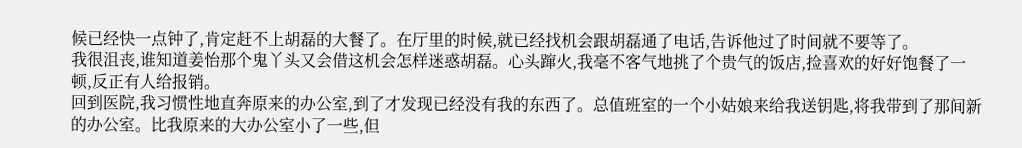候已经快一点钟了,肯定赶不上胡磊的大餐了。在厅里的时候,就已经找机会跟胡磊通了电话,告诉他过了时间就不要等了。
我很沮丧,谁知道姜怡那个鬼丫头又会借这机会怎样迷惑胡磊。心头蹿火,我毫不客气地挑了个贵气的饭店,捡喜欢的好好饱餐了一顿,反正有人给报销。
回到医院,我习惯性地直奔原来的办公室,到了才发现已经没有我的东西了。总值班室的一个小姑娘来给我送钥匙,将我带到了那间新的办公室。比我原来的大办公室小了一些,但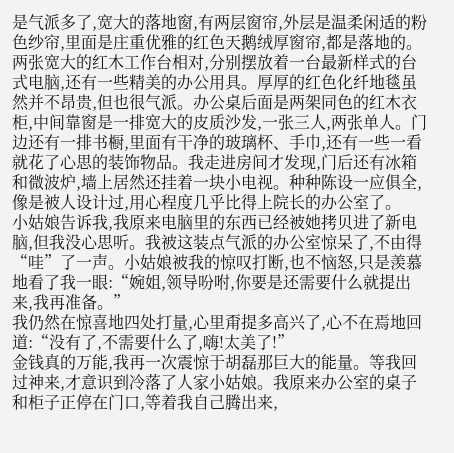是气派多了,宽大的落地窗,有两层窗帘,外层是温柔闲适的粉色纱帘,里面是庄重优雅的红色天鹅绒厚窗帘,都是落地的。两张宽大的红木工作台相对,分别摆放着一台最新样式的台式电脑,还有一些精美的办公用具。厚厚的红色化纤地毯虽然并不昂贵,但也很气派。办公桌后面是两架同色的红木衣柜,中间靠窗是一排宽大的皮质沙发,一张三人,两张单人。门边还有一排书橱,里面有干净的玻璃杯、手巾,还有一些一看就花了心思的装饰物品。我走进房间才发现,门后还有冰箱和微波炉,墙上居然还挂着一块小电视。种种陈设一应俱全,像是被人设计过,用心程度几乎比得上院长的办公室了。
小姑娘告诉我,我原来电脑里的东西已经被她拷贝进了新电脑,但我没心思听。我被这装点气派的办公室惊呆了,不由得“哇”了一声。小姑娘被我的惊叹打断,也不恼怒,只是羡慕地看了我一眼:“婉姐,领导吩咐,你要是还需要什么就提出来,我再准备。”
我仍然在惊喜地四处打量,心里甭提多高兴了,心不在焉地回道:“没有了,不需要什么了,嗨!太美了!”
金钱真的万能,我再一次震惊于胡磊那巨大的能量。等我回过神来,才意识到冷落了人家小姑娘。我原来办公室的桌子和柜子正停在门口,等着我自己腾出来,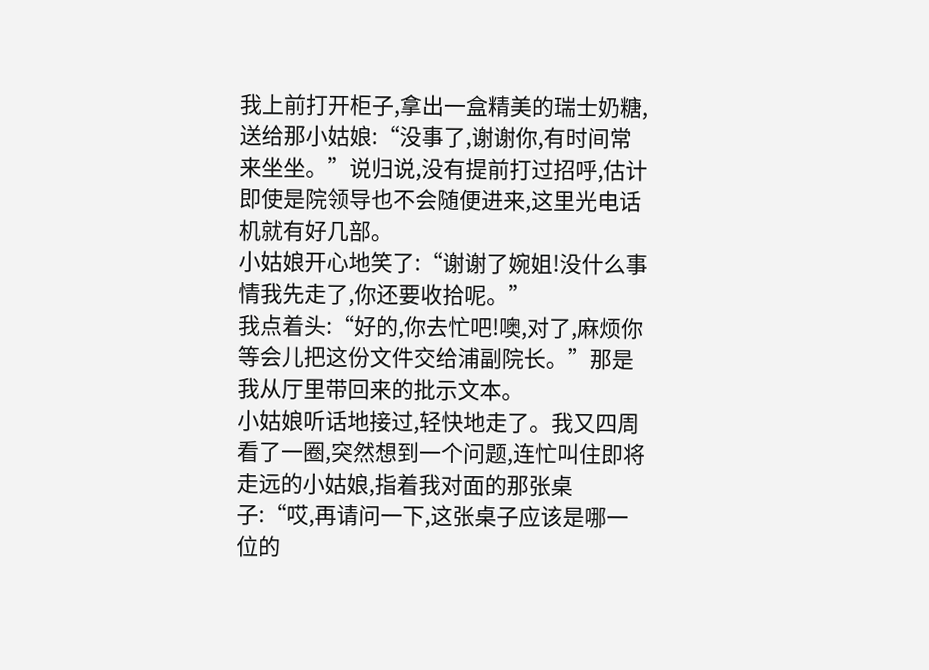我上前打开柜子,拿出一盒精美的瑞士奶糖,送给那小姑娘:“没事了,谢谢你,有时间常来坐坐。”说归说,没有提前打过招呼,估计即使是院领导也不会随便进来,这里光电话机就有好几部。
小姑娘开心地笑了:“谢谢了婉姐!没什么事情我先走了,你还要收拾呢。”
我点着头:“好的,你去忙吧!噢,对了,麻烦你等会儿把这份文件交给浦副院长。”那是我从厅里带回来的批示文本。
小姑娘听话地接过,轻快地走了。我又四周看了一圈,突然想到一个问题,连忙叫住即将走远的小姑娘,指着我对面的那张桌子:“哎,再请问一下,这张桌子应该是哪一位的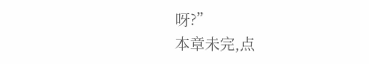呀?”
本章未完,点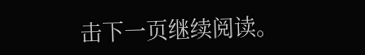击下一页继续阅读。